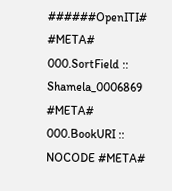######OpenITI# #META# 000.SortField :: Shamela_0006869 #META# 000.BookURI :: NOCODE #META#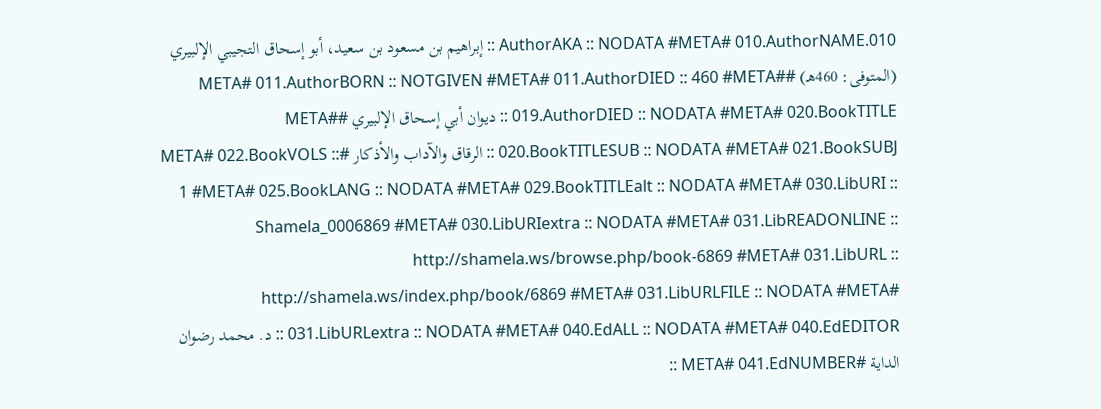010.AuthorAKA :: NODATA #META# 010.AuthorNAME :: إبراهيم بن مسعود بن سعيد، أبو إسحاق التجيبي الإلبيري (المتوفى: 460هـ) #META# 011.AuthorBORN :: NOTGIVEN #META# 011.AuthorDIED :: 460 #META# 019.AuthorDIED :: NODATA #META# 020.BookTITLE :: ديوان أبي إسحاق الإلبيري #META# 020.BookTITLESUB :: NODATA #META# 021.BookSUBJ :: الرقاق والآداب والأذكار #META# 022.BookVOLS :: 1 #META# 025.BookLANG :: NODATA #META# 029.BookTITLEalt :: NODATA #META# 030.LibURI :: Shamela_0006869 #META# 030.LibURIextra :: NODATA #META# 031.LibREADONLINE :: http://shamela.ws/browse.php/book-6869 #META# 031.LibURL :: http://shamela.ws/index.php/book/6869 #META# 031.LibURLFILE :: NODATA #META# 031.LibURLextra :: NODATA #META# 040.EdALL :: NODATA #META# 040.EdEDITOR :: د. محمد رضوان الداية #META# 041.EdNUMBER ::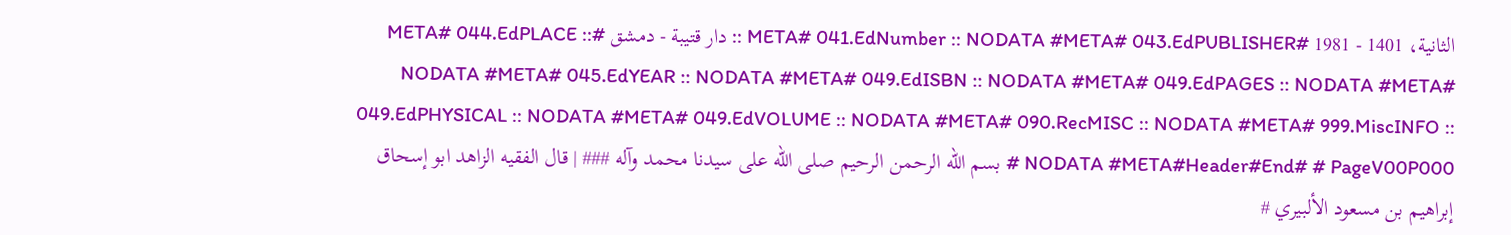الثانية، 1401 - 1981 #META# 041.EdNumber :: NODATA #META# 043.EdPUBLISHER :: دار قتيبة - دمشق #META# 044.EdPLACE :: NODATA #META# 045.EdYEAR :: NODATA #META# 049.EdISBN :: NODATA #META# 049.EdPAGES :: NODATA #META# 049.EdPHYSICAL :: NODATA #META# 049.EdVOLUME :: NODATA #META# 090.RecMISC :: NODATA #META# 999.MiscINFO :: NODATA #META#Header#End# # PageV00P000 # بسم الله الرحمن الرحيم صلى الله على سيدنا محمد وآله ### | قال الفقيه الزاهد ابو إسحاق إبراهيم بن مسعود الألبيري #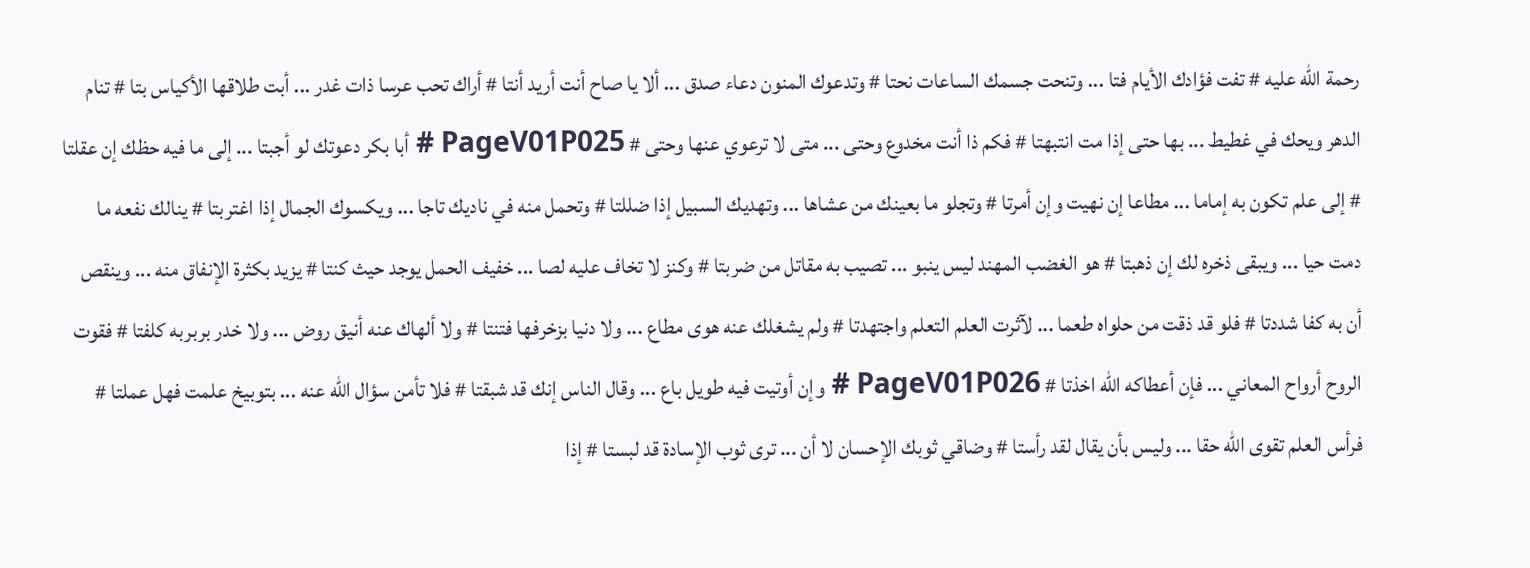رحمة الله عليه # تفت فؤادك الأيام فتا ... وتنحت جسمك الساعات نحتا # وتدعوك المنون دعاء صدق ... ألا يا صاح أنت أريد أنتا # أراك تحب عرسا ذات غدر ... أبت طلاقها الأكياس بتا # تنام الدهر ويحك في غطيط ... بها حتى إذا مت انتبهتا # فكم ذا أنت مخدوع وحتى ... متى لا ترعوي عنها وحتى # PageV01P025 # أبا بكر دعوتك لو أجبتا ... إلى ما فيه حظك إن عقلتا # إلى علم تكون به إماما ... مطاعا إن نهيت وإن أمرتا # وتجلو ما بعينك من عشاها ... وتهديك السبيل إذا ضللتا # وتحمل منه في ناديك تاجا ... ويكسوك الجمال إذا اغتربتا # ينالك نفعه ما دمت حيا ... ويبقى ذخره لك إن ذهبتا # هو الغضب المهند ليس ينبو ... تصيب به مقاتل من ضربتا # وكنز لا تخاف عليه لصا ... خفيف الحمل يوجد حيث كنتا # يزيد بكثرة الإنفاق منه ... وينقص أن به كفا شددتا # فلو قد ذقت من حلواه طعما ... لآثرت العلم التعلم واجتهدتا # ولم يشغلك عنه هوى مطاع ... ولا دنيا بزخرفها فتنتا # ولا ألهاك عنه أنيق روض ... ولا خدر بربربه كلفتا # فقوت الروح أرواح المعاني ... فإن أعطاكه الله اخذتا # PageV01P026 # وإن أوتيت فيه طويل باع ... وقال الناس إنك قد شبقتا # فلا تأمن سؤال الله عنه ... بتوبيخ علمت فهل عملتا # فرأس العلم تقوى الله حقا ... وليس بأن يقال لقد رأستا # وضاقي ثوبك الإحسان لا أن ... ترى ثوب الإسادة قد لبستا # إذا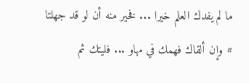ما لم يفدك العلم خيرا ... فخير منه أن لو قد جهلتا # وإن ألقاك فهمك في مهاو ... فليتك ثم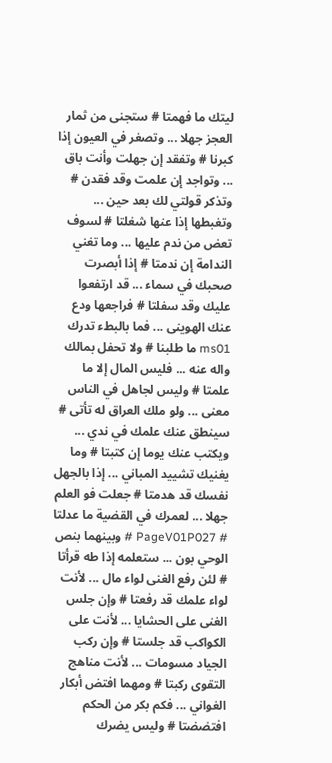ليتك ما فهمتا # ستجنى من ثمار العجز جهلا ... وتصغر في العيون إذا كبرنا # وتفقد إن جهلت وأنت باق ... وتواجد إن علمت وقد فقدن # وتذكر قولتي لك بعد حين ... وتغبطها إذا عنها شغلتا # لسوف تعض من ندم عليها ... وما تغني الندامة إن ندمتا # إذا أبصرت صحبك في سماء ... قد ارتفعوا عليك وقد سفلتا # فراجعها ودع عنك الهوينى ... فما بالبطء تدرك ms01 ما طلبنا # ولا تحفل بمالك واله عنه ... فليس المال إلا ما علمتا # وليس لجاهل في الناس معنى ... ولو ملك العراق له تأتى # سينطق عنك علمك في ندي ... ويكتب عنك يوما إن كتبتا # وما يغنيك تشييد المباني ... إذا بالجهل نفسك قد هدمتا # جعلت فو العلم جهلا ... لعمرك في القضية ما عدلتا # PageV01P027 # وبينهما بنص الوحي بون ... ستعلمه إذا طه قرأتا # لئن رفع الغنى لواء مال ... لأنت لواء علمك قد رفعتا # وإن جلس الغنى على الحشايا ... لأنت على الكواكب قد جلستا # وإن ركب الجياد مسومات ... لأنت مناهج التقوى ركبتا # ومهما افتض أبكار الغواني ... فكم بكر من الحكم افتضضتا # وليس يضرك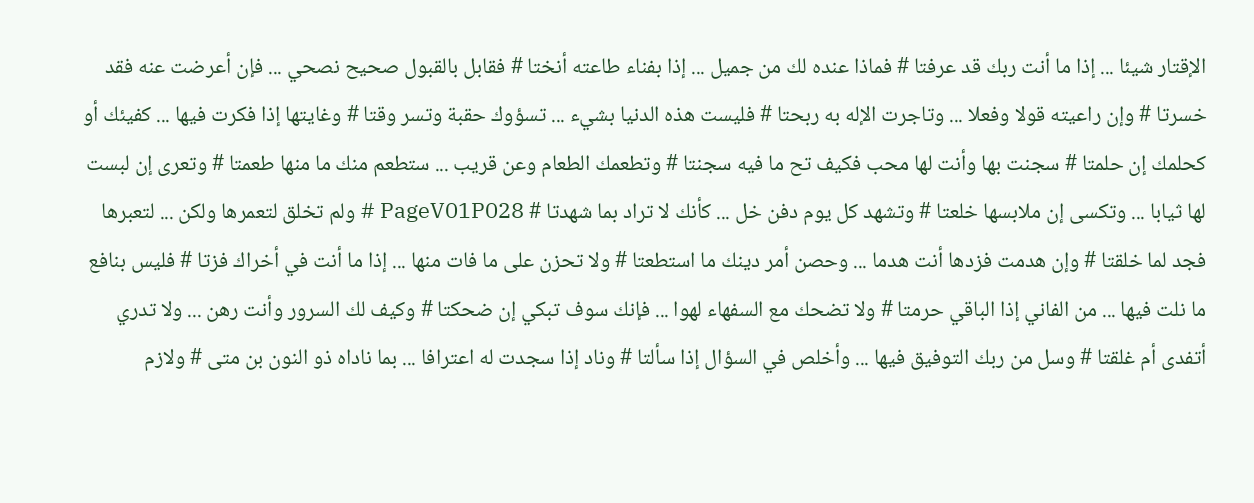الإقتار شيئا ... إذا ما أنت ربك قد عرفتا # فماذا عنده لك من جميل ... إذا بفناء طاعته أنختا # فقابل بالقبول صحيح نصحي ... فإن أعرضت عنه فقد خسرتا # وإن راعيته قولا وفعلا ... وتاجرت الإله به ربحتا # فليست هذه الدنيا بشيء ... تسؤوك حقبة وتسر وقتا # وغايتها إذا فكرت فيها ... كفيئك أو كحلمك إن حلمتا # سجنت بها وأنت لها محب فكيف تح ما فيه سجنتا # وتطعمك الطعام وعن قريب ... ستطعم منك ما منها طعمتا # وتعرى إن لبست لها ثيابا ... وتكسى إن ملابسها خلعتا # وتشهد كل يوم دفن خل ... كأنك لا تراد بما شهدتا # PageV01P028 # ولم تخلق لتعمرها ولكن ... لتعبرها فجد لما خلقتا # وإن هدمت فزدها أنت هدما ... وحصن أمر دينك ما استطعتا # ولا تحزن على ما فات منها ... إذا ما أنت في أخراك فزتا # فليس بنافع ما نلت فيها ... من الفاني إذا الباقي حرمتا # ولا تضحك مع السفهاء لهوا ... فإنك سوف تبكي إن ضحكتا # وكيف لك السرور وأنت رهن ... ولا تدري أتفدى أم غلقتا # وسل من ربك التوفيق فيها ... وأخلص في السؤال إذا سألتا # وناد إذا سجدت له اعترافا ... بما ناداه ذو النون بن متى # ولازم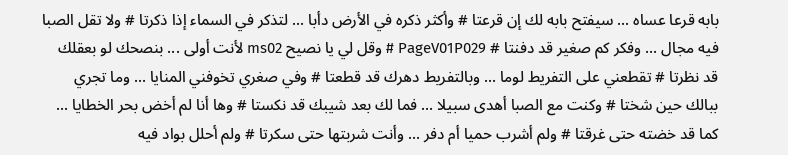بابه قرعا عساه ... سيفتح بابه لك إن قرعتا # وأكثر ذكره في الأرض دأبا ... لتذكر في السماء إذا ذكرتا # ولا تقل الصبا فيه مجال ... وفكر كم صغير قد دفنتا # PageV01P029 # وقل لي يا نصيح ms02 لأنت أولى ... بنصحك لو بعقلك قد نظرتا # تقطعني على التفريط لوما ... وبالتفريط دهرك قد قطعتا # وفي صغري تخوفني المنايا ... وما تجري ببالك حين شختا # وكنت مع الصبا أهدى سبيلا ... فما لك بعد شيبك قد نكستا # وها أنا لم أخض بحر الخطايا ... كما قد خضته حتى غرقتا # ولم أشرب حميا أم دفر ... وأنت شربتها حتى سكرتا # ولم أحلل بواد فيه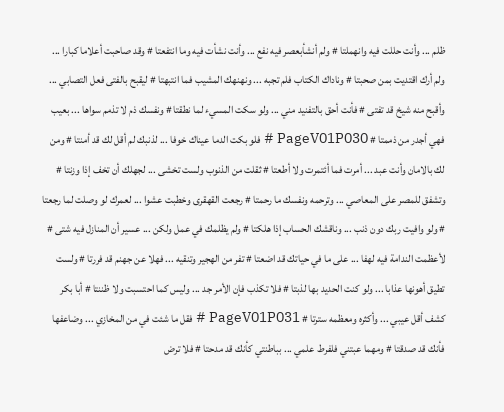ظلم ... وأنت حللت فيه وانهملتا # ولم أنشأبعصر فيه نفع ... وأنت نشأت فيه وما انتفعتا # وقد صاحبت أعلاما كبارا ... ولم أرك اقتديت بمن صحبتا # وناداك الكتاب فلم تجبه ... ونهنهك المشيب فما انتبهتا # ليقبح بالفتى فعل التصابي ... وأقبح منه شيخ قد تفتى # فأنت أحق بالتفنيد مني ... ولو سكت المسيء لما نطقتا # ونفسك ذم لا تذمم سواها ... بعيب فهي أجدر من ذممتا # PageV01P030 # فلو بكت الدما عيناك خوفا ... لذنبك لم أقل لك قد أمنتا # ومن لك بالامان وأنت عبد ... أمرت فما أئتمرت ولا أطعتا # ثقلت من الذنوب ولست تخشى ... لجهلك أن تخف إذا وزنتا # وتشفق للمصر على المعاصي ... وترحمه ونفسك ما رحمتا # رجعت القهقرى وخطبت عشوا ... لعمرك لو وصلت لما رجعتا # ولو وافيت ربك دون ذنب ... وناقشك الحساب إذا هلكتا # ولم يظلمك في عمل ولكن ... عسير أن المنازل فيه شتى # لأعظمت الندامة فيه لهفا ... على ما في حياتك قد اضعتا # تفر من الهجير وتنقيه ... فهلا عن جهنم قد فررتا # ولست تطيق أهونها عذابا ... ولو كنت الحديد بها لذبتا # فلا تكذب فإن الأمر جد ... وليس كما احتسبت ولا ظننتا # أبا بكر كشف أقل عيبي ... وأكثره ومعظمه سترتا # PageV01P031 # فقل ما شئت في من المخازي ... وضاعفها فأنك قد صدقتا # ومهما عبتني فلفرط علمي ... بباطنتي كأنك قد مدحتا # فلا ترض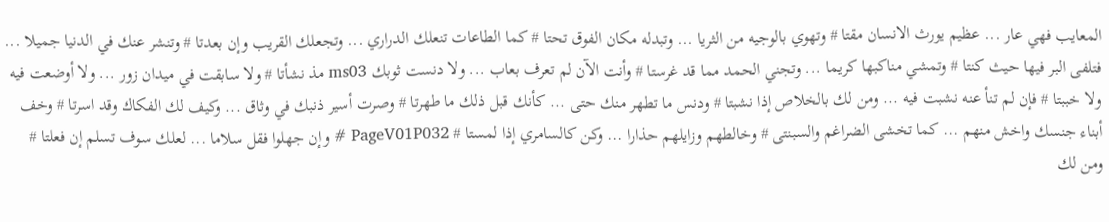المعايب فهي عار ... عظيم يورث الانسان مقتا # وتهوي بالوجيه من الثريا ... وتبدله مكان الفوق تحتا # كما الطاعات تنعلك الدراري ... وتجعلك القريب وإن بعدتا # وتنشر عنك في الدنيا جميلا ... فتلفى البر فيها حيث كنتا # وتمشي مناكبها كريما ... وتجني الحمد مما قد غرستا # وأنت الآن لم تعرف بعاب ... ولا دنست ثوبك ms03 مذ نشأتا # ولا سابقت في ميدان زور ... ولا أوضعت فيه ولا خببتا # فإن لم تنأ عنه نشبت فيه ... ومن لك بالخلاص إذا نشبتا # ودنس ما تطهر منك حتى ... كأنك قبل ذلك ما طهرتا # وصرت أسير ذنبك في وثاق ... وكيف لك الفكاك وقد اسرتا # وخف أبناء جنسك واخش منهم ... كما تخشى الضراغم والسبنتى # وخالطهم وزايلهم حذارا ... وكن كالسامري إذا لمستا # PageV01P032 # وإن جهلوا فقل سلاما ... لعلك سوف تسلم إن فعلتا # ومن لك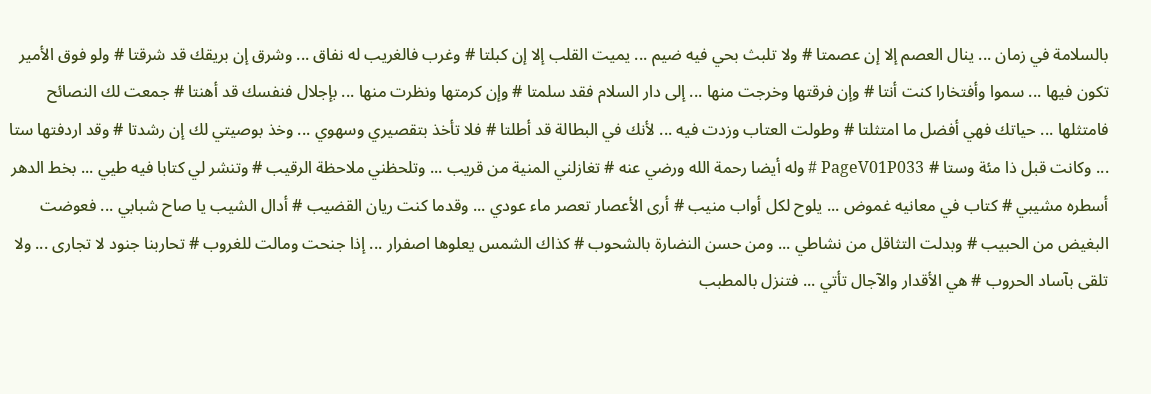بالسلامة في زمان ... ينال العصم إلا إن عصمتا # ولا تلبث بحي فيه ضيم ... يميت القلب إلا إن كبلتا # وغرب فالغريب له نفاق ... وشرق إن بريقك قد شرقتا # ولو فوق الأمير تكون فيها ... سموا وأفتخارا كنت أنتا # وإن فرقتها وخرجت منها ... إلى دار السلام فقد سلمتا # وإن كرمتها ونظرت منها ... بإجلال فنفسك قد أهنتا # جمعت لك النصائح فامتثلها ... حياتك فهي أفضل ما امتثلتا # وطولت العتاب وزدت فيه ... لأنك في البطالة قد أطلتا # فلا تأخذ بتقصيري وسهوي ... وخذ بوصيتي لك إن رشدتا # وقد اردفتها ستا ... وكانت قبل ذا مئة وستا # PageV01P033 # وله أيضا رحمة الله ورضي عنه # تغازلني المنية من قريب ... وتلحظني ملاحظة الرقيب # وتنشر لي كتابا فيه طيي ... بخط الدهر أسطره مشيبي # كتاب في معانيه غموض ... يلوح لكل أواب منيب # أرى الأعصار تعصر ماء عودي ... وقدما كنت ريان القضيب # أدال الشيب يا صاح شبابي ... فعوضت البغيض من الحبيب # وبدلت التثاقل من نشاطي ... ومن حسن النضارة بالشحوب # كذاك الشمس يعلوها اصفرار ... إذا جنحت ومالت للغروب # تحاربنا جنود لا تجارى ... ولا تلقى بآساد الحروب # هي الأقدار والآجال تأتي ... فتنزل بالمطبب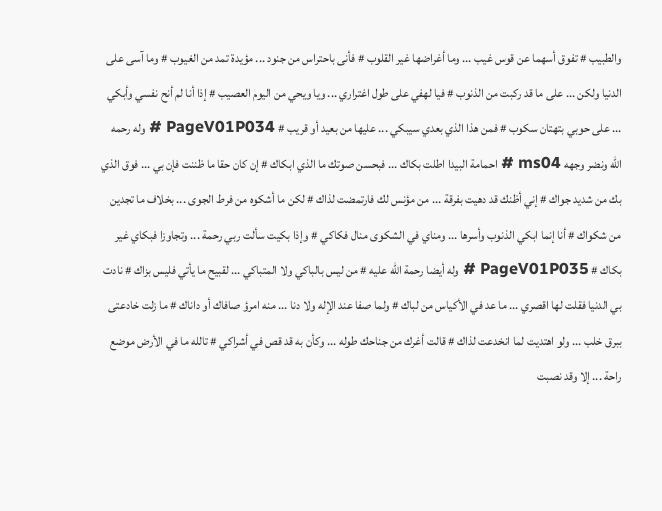والطبيب # تفوق أسهما عن قوس غيب ... وما أغراضها غير القلوب # فأنى باحتراس من جنود ... مؤيدة تمد من الغيوب # وما آسى على الدنيا ولكن ... على ما قد ركبت من الذنوب # فيا لهفي على طول اغتراري ... ويا ويحي من اليوم العصيب # إذا أنا لم أنح نفسي وأبكي ... على حوبي بتهتان سكوب # فمن هذا الذي بعدي سيبكي ... عليها من بعيد أو قريب # PageV01P034 # وله رحمه الله ونضر وجهه ms04 # احمامة البيدا اطلت بكاك ... فبحسن صوتك ما الذي ابكاك # إن كان حقا ما ظننت فإن بي ... فوق الذي بك من شديد جواك # إني أظنك قد دهيت بفرقة ... من مؤنس لك فارتمضت لذاك # لكن ما أشكوه من فرط الجوى ... بخلاف ما تجدين من شكواك # أنا إنما ابكي الذنوب وأسرها ... ومناي في الشكوى منال فكاكي # وإذا بكيت سألت ربي رحمة ... وتجاوزا فبكاي غير بكاك # PageV01P035 # وله أيضا رحمة الله عليه # من ليس بالباكي ولا المتباكي ... لقبيح ما يأتي فليس بزاك # نادت بي الدنيا فقلت لها اقصري ... ما عد في الأكياس من لباك # ولما صفا عند الإله ولا دنا ... منه امرؤ صافاك أو داناك # ما زلت خادعتى ببرق خلب ... ولو اهتديت لما انخدعت لذاك # قالت أغرك من جناحك طوله ... وكأن به قد قص في أشراكي # تالله ما في الأرض موضع راحة ... إلا وقد نصبت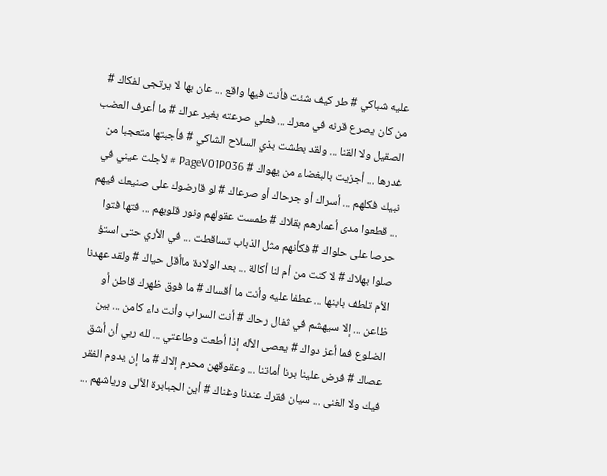عليه شباكي # طر كيف شئت فأنت فيها واقع ... عان بها لا يرتجى لفكاك # من كان يصرع قرنه في معرك ... فعلي صرعته بغير عراك # ما أعرف العضب الصقيل ولا القنا ... ولقد بطشت بذي السلاح الشاكي # فأجبتها متعجبا من غدرها ... أجزيت بالبغضاء من يهواك # PageV01P036 # لأجلت عيني في نبيك فكلهم ... أسراك أو جرحاك أو صرعاك # لو قارضوك على صنيعك فيهم ... قطعوا مدى أعمارهم بقلاك # طمست عقولهم ونور قلوبهم ... فتها فتوا حرصا على حلواك # فكأنهم مثل الذباب تساقطت ... في الأري حتى استؤ صلوا بهلاك # لا كنت من أم لنا أكالة ... بعد الولادة ماأقل حياك # ولقد عهدنا الأم تلطف بابنها ... عطفا عليه وأنت ما أقساك # ما فوق ظهرك قاطن أو ظاعن ... إلا سيهشم في ثفال رحاك # أنت السراب وأنت داء كامن ... بين الضلوع فما أعز دواك # يعصى الأله إذا أطعت وطاعتي ... لله ربي أن أشق عصاك # فرض علينا برنا أماتنا ... وعقوقهن محرم إلاك # ما إن يدوم الفقر فيك ولا الغنى ... سيان فقرك عندنا وغناك # أين الجبابرة الألى ورياشهم ...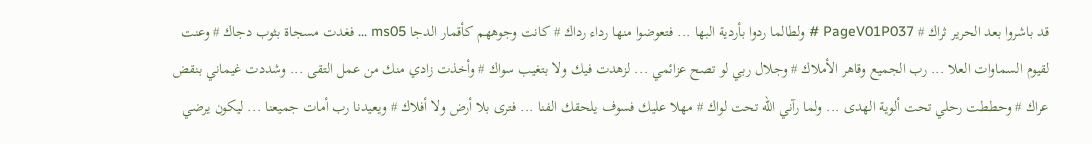قد باشروا بعد الحرير ثراك # PageV01P037 # ولطالما ردوا بأردية البها ... فتعوضوا منها رداء رداك # كانت وجوههم كأقمار الدجا ms05 ... فغدت مسجاة بثوب دجاك # وعنت لقيوم السماوات العلا ... رب الجميع وقاهر الأملاك # وجلال ربي لو تصح عزائمي ... لزهدت فيك ولا بتغيب سواك # وأخذت زادي منك من عمل التقى ... وشددت غيماني بنقض عراك # وحططت رحلي تحت ألوية الهدى ... ولما رآني الله تحت لواك # مهلا عليك فسوف يلحقك الفنا ... فترى بلا أرض ولا أفلاك # ويعيدنا رب أمات جميعنا ... ليكون يرضي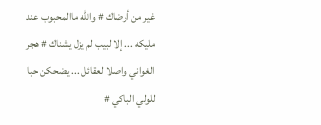غير من أرضاك # والله ماالمحبوب عند مليكه ... إلا لبيب لم يزل يشناك # هجر الغواني واصلا لعقائل ... يضحكن حبا للولي الباكي #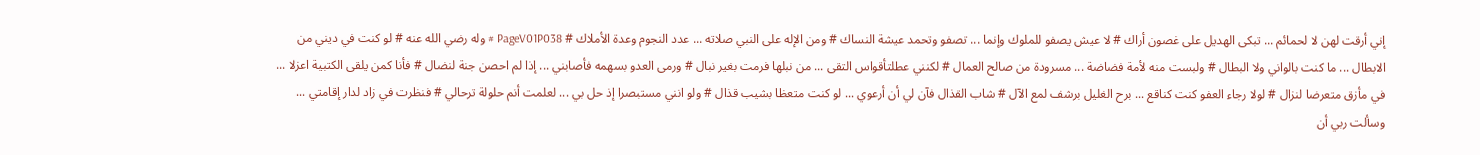إني أرقت لهن لا لحمائم ... تبكى الهديل على غصون أراك # لا عيش يصفو للملوك وإنما ... تصفو وتحمد عيشة النساك # ومن الإله على النبي صلاته ... عدد النجوم وعدة الأملاك # PageV01P038 # وله رضي الله عنه # لو كنت في ديني من الابطال ... ما كنت بالواني ولا البطال # ولبست منه لأمة فضاضة ... مسرودة من صالح العمال # لكنني عطلتأقواس التقى ... من نبلها فرمت بغير نبال # ورمى العدو بسهمه فأصابني ... إذا لم احصن جنة لنضال # فأنا كمن يلقى الكتبية اعزلا ... في مأزق متعرضا لنزال # لولا رجاء العفو كنت كناقع ... برح الغليل برشف لمع الآل # شاب القذال فآن لي أن أرعوي ... لو كنت متعظا بشيب قذال # ولو انني مستبصرا إذ حل بي ... لعلمت أنم حلولة ترحالي # فنظرت في زاد لدار إقامتي ... وسألت ربي أن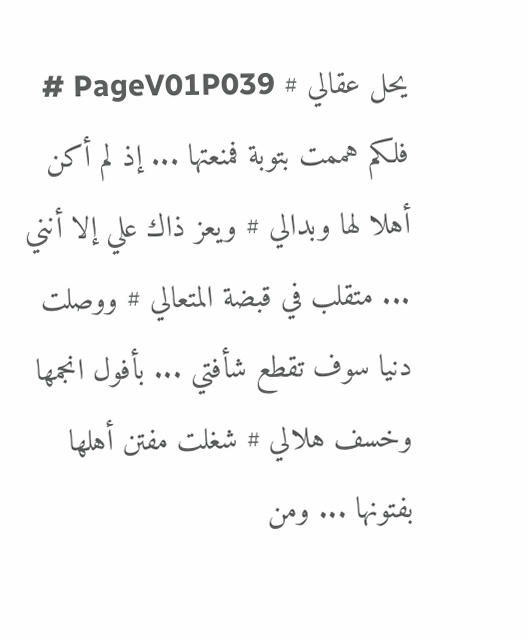يحل عقالي # PageV01P039 # فلكم هممت بتوبة فمنعتها ... إذ لم أكن أهلا لها وبدالي # ويعز ذاك علي إلا أنني ... متقلب في قبضة المتعالي # ووصلت دنيا سوف تقطع شأفتي ... بأفول انجمها وخسف هلالي # شغلت مفتن أهلها بفتونها ... ومن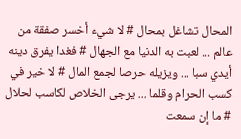المحال تشاغل بمحال # لا شيء أخسر صفقة من عالم ... لعبت به الدنيا مع الجهال # فغدا يفرق دينه أيدي سبا ... ويزيله حرصا لجمع المال # لا خير في كسب الحرام وقلما ... يرجى الخلاص لكاسب لحلال # ما إن سمعت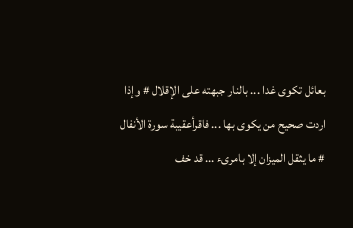بعائل تكوى غدا ... بالنار جبهته على الإقلال # وإذا اردت صحيح من يكوى بها ... فاقرأعقيبة سورة الأنفال # ما يثقل الميزان إلا بامرىء ... قد خف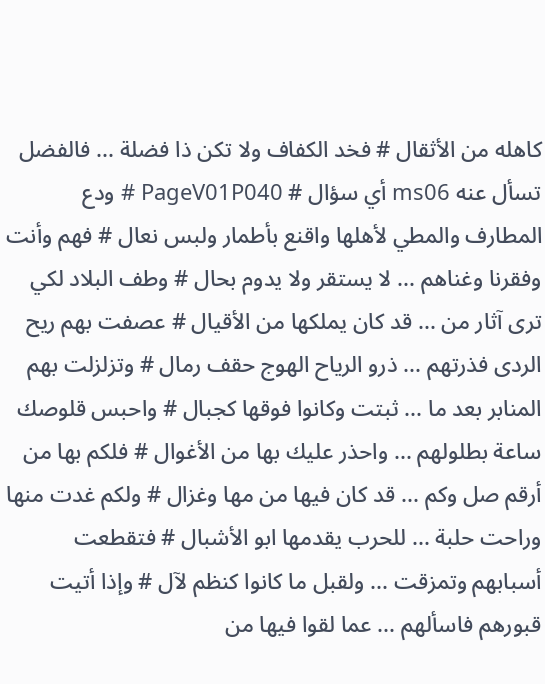كاهله من الأثقال # فخد الكفاف ولا تكن ذا فضلة ... فالفضل تسأل عنه ms06 أي سؤال # PageV01P040 # ودع المطارف والمطي لأهلها واقنع بأطمار ولبس نعال # فهم وأنت وفقرنا وغناهم ... لا يستقر ولا يدوم بحال # وطف البلاد لكي ترى آثار من ... قد كان يملكها من الأقيال # عصفت بهم ريح الردى فذرتهم ... ذرو الرياح الهوج حقف رمال # وتزلزلت بهم المنابر بعد ما ... ثبتت وكانوا فوقها كجبال # واحبس قلوصك ساعة بطلولهم ... واحذر عليك بها من الأغوال # فلكم بها من أرقم صل وكم ... قد كان فيها من مها وغزال # ولكم غدت منها وراحت حلبة ... للحرب يقدمها ابو الأشبال # فتقطعت أسبابهم وتمزقت ... ولقبل ما كانوا كنظم لآل # وإذا أتيت قبورهم فاسألهم ... عما لقوا فيها من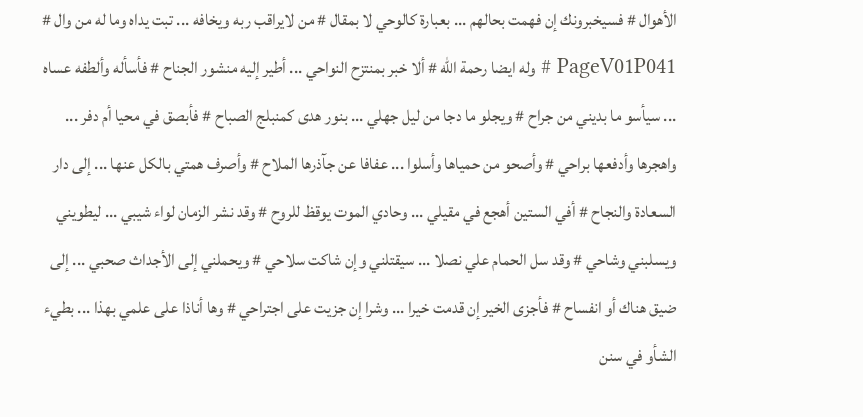الأهوال # فسيخبرونك إن فهمت بحالهم ... بعبارة كالوحي لا بمقال # من لايراقب ربه ويخافه ... تبت يداه وما له من وال # PageV01P041 # وله ايضا رحمة الله # ألا خبر بمنتزح النواحي ... أطير إليه منشور الجناح # فأسأله وألطفه عساه ... سيأسو ما بديني من جراح # ويجلو ما دجا من ليل جهلي ... بنور هدى كمنبلج الصباح # فأبصق في محيا أم دفر ... واهجرها وأدفعها براحي # وأصحو من حمياها وأسلوا ... عفافا عن جآذرها الملاح # وأصرف همتي بالكل عنها ... إلى دار السعادة والنجاح # أفي الستين أهجع في مقيلي ... وحادي الموت يوقظ للروح # وقد نشر الزمان لواء شيبي ... ليطويني ويسلبني وشاحي # وقد سل الحمام علي نصلا ... سيقتلني وإن شاكت سلاحي # ويحملني إلى الأجداث صحبي ... إلى ضيق هناك أو انفساح # فأجزى الخير إن قدمت خيرا ... وشرا إن جزيت على اجتراحي # وها أناذا على علمي بهذا ... بطيء الشأو في سنن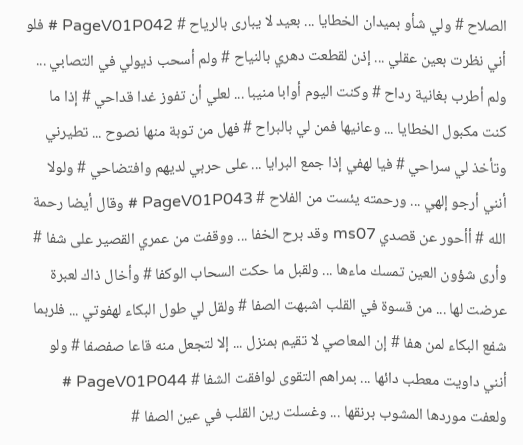الصلاح # ولي شأو بميدان الخطايا ... بعيد لا يبارى بالرياح # PageV01P042 # فلو أني نظرت بعين عقلي ... إذن لقطعت دهري بالنياح # ولم أسحب ذيولي في التصابي ... ولم أطرب بغانية رداح # وكنت اليوم أوابا منيبا ... لعلي أن تفوز غدا قداحي # إذا ما كنت مكبول الخطايا ... وعانيها فمن لي بالبراح # فهل من توبة منها نصوح ... تطيرني وتأخذ لي سراحي # فيا لهفي إذا جمع البرايا ... على حربي لديهم وافتضاحي # ولولا أنني أرجو إلهي ... ورحمته يئست من الفلاح # PageV01P043 # وقال أيضا رحمة الله # أأحور عن قصدي ms07 وقد برح الخفا ... ووقفت من عمري القصير على شفا # وأرى شؤون العين تمسك ماءها ... ولقبل ما حكت السحاب الوكفا # وأخال ذاك لعبرة عرضت لها ... من قسوة في القلب اشبهت الصفا # ولقل لي طول البكاء لهفوتي ... فلربما شفع البكاء لمن هفا # إن المعاصي لا تقيم بمنزل ... إلا لتجعل منه قاعا صفصفا # ولو أنني داويت معطب دائها ... بمراهم التقوى لوافقت الشفا # PageV01P044 # ولعفت موردها المشوب برنقها ... وغسلت رين القلب في عين الصفا #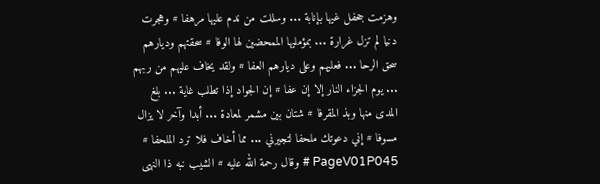وهزمت جحفل غيها بإنابة ... وسللت من ندم عليها مرهفا # وهجرت دنيا لم تزل غرارة ... بمؤمليها الممحضين لها الوفا # سحقتهم وديارهم سحق الرحا ... فعليهم وعلى ديارهم العفا # ولقد يخاف عليهم من ربهم ... يوم الجزاء النار إلا إن عفا # إن الجواد إذا تطلب غاية ... بلغ المدى منها وبذ المقرفا # شتان بين مشمر لمعادة ... أبدا وآخر لا يزال مسوفا # إني دعوتك ملحفا لتجيرني ... مما أخاف فلا ترد الملحفا # PageV01P045 # وقال رحمة الله عليه # الشيب نبه ذا النهى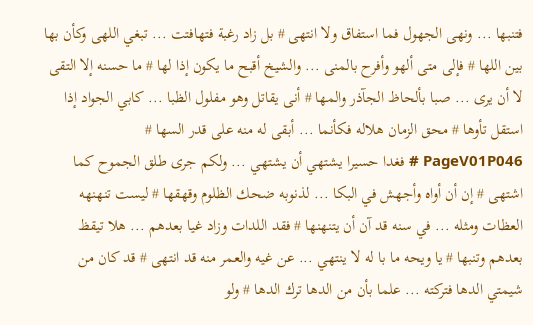فتنبها ... ونهى الجهول فما استفاق ولا انتهى # بل زاد رغبة فتهافتت ... تبغي اللهى وكأن بها بين اللها # فإلى متى ألهو وأفرح بالمنى ... والشيخ أقبح ما يكون إذا لها # ما حسنه إلا التقى لا أن يرى ... صبا بألحاظ الجآذر والمها # أنى يقاتل وهو مفلول الظبا ... كابي الجواد إذا استقل تأوها # محق الزمان هلاله فكأنما ... أبقى له منه على قدر السها # PageV01P046 # فغدا حسيرا يشتهي أن يشتهي ... ولكم جرى طلق الجموح كما اشتهى # إن أن أواه وأجهش في البكا ... لذنوبه ضحك الظلوم وقهقها # ليست تنهنهه العظات ومثله ... في سنه قد آن أن يتنهنها # فقد اللدات وزاد غيا بعدهم ... هلا تيقظ بعدهم وتنبها # يا ويحه ما با له لا ينتهي ... عن غيه والعمر منه قد انتهى # قد كان من شيمتي الدها فتركته ... علما بأن من الدها ترك الدها # ولو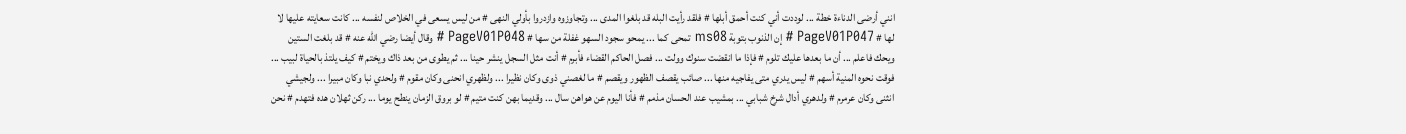انني أرضى الدناءة خطة ... لوددت أني كنت أحمق أبلها # فلقد رأيت البله قد بلغوا المدى ... وتجاوزوه وازدروا بأولي النهى # من ليس يسعى في الخلاص لنفسه ... كانت سعايته عليها لا لها # PageV01P047 # إن الذنوب بتوبة ms08 تمحى كما ... يمحو سجود السهو غفلة من سها # PageV01P048 # وقال أيضا رضي الله عنه # قد بلغت الستين ويحك فاعلم ... أن ما بعدها عليك تلوم # فإذا ما انقضت سنوك وولت ... فصل الحاكم القضاء فأبرم # أنت مثل السجل ينشر حينا ... ثم يطوى من بعد ذاك ويختم # كيف يلتذ بالحياة لبيب ... فوقت نحوه المنية أسهم # ليس يدري متى يفاجيه منها ... صائب يقصف الظهور ويقصم # ما لغصني ذوى وكان نظيرا ... ولظهري انحنى وكان مقوم # ولحدي نبا وكان مبيرا ... ولجيشي انثنى وكان عرمرم # ولدهري أدال شرخ شبابي ... بمشيب عند الحسان مذمم # فأنا اليوم عن هواهن سال ... وقديما بهن كنت متيم # لو بروق الزمان ينطح يوما ... ركن ثهلان هده فتهدم # نحن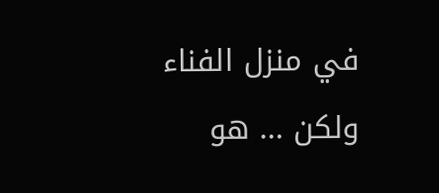في منزل الفناء ولكن ... هو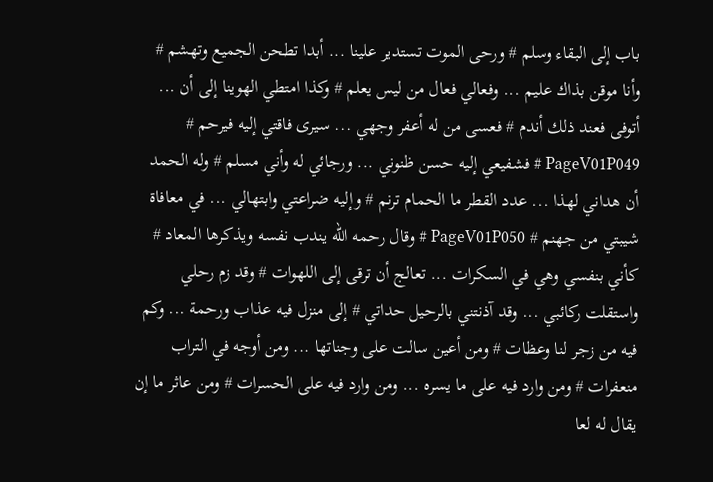باب إلى البقاء وسلم # ورحى الموت تستدير علينا ... أبدا تطحن الجميع وتهشم # وأنا موقن بذاك عليم ... وفعالي فعال من ليس يعلم # وكذا امتطي الهوينا إلى أن ... أتوفى فعند ذلك أندم # فعسى من له أعفر وجهي ... سيرى فاقتي إليه فيرحم # PageV01P049 # فشفيعي إليه حسن ظنوني ... ورجائي له وأني مسلم # وله الحمد أن هداني لهذا ... عدد القطر ما الحمام ترنم # وإليه ضراعتي وابتهالي ... في معافاة شيبتي من جهنم # PageV01P050 # وقال رحمه الله يندب نفسه ويذكرها المعاد # كأني بنفسي وهي في السكرات ... تعالج أن ترقى إلى اللهوات # وقد زم رحلي واستقلت ركائبي ... وقد آذنتني بالرحيل حداتي # إلى منزل فيه عذاب ورحمة ... وكم فيه من زجر لنا وعظات # ومن أعين سالت على وجناتها ... ومن أوجه في التراب منعفرات # ومن وارد فيه على ما يسره ... ومن وارد فيه على الحسرات # ومن عاثر ما إن يقال له لعا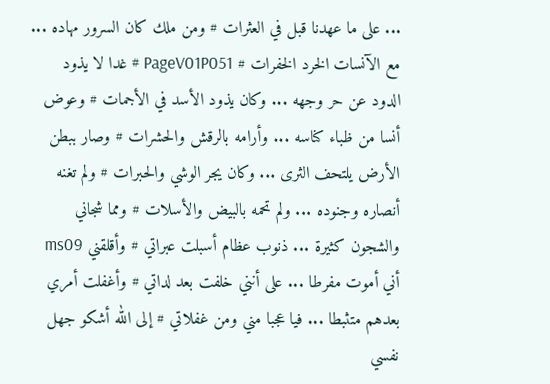... على ما عهدنا قبل في العثرات # ومن ملك كان السرور مهاده ... مع الآنسات الخرد الخفرات # PageV01P051 # غدا لا يذود الدود عن حر وجهه ... وكان يذود الأسد في الأجمات # وعوض أنسا من ظباء كناسه ... وأرامه بالرقش والحشرات # وصار ببطن الأرض يلتحف الثرى ... وكان يجر الوشي والحبرات # ولم تغنه أنصاره وجنوده ... ولم تحمه بالبيض والأسلات # ومما شجاني والشجون كثيرة ... ذنوب عظام أسبلت عبراتي # وأقلقني ms09 أني أموت مفرطا ... على أنني خلفت بعد لداتي # وأغفلت أمري بعدهم متثبطا ... فيا عجبا مني ومن غفلاتي # إلى الله أشكو جهل نفسي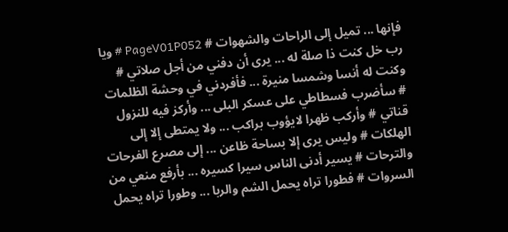فإنها ... تميل إلى الراحات والشهوات # PageV01P052 # ويا رب خل كنت ذا صلة له ... يرى أن دفني من أجل صلاتي # وكنت له أنسا وشمسا منيرة ... فأفردني في وحشة الظلمات # سأضرب فسطاطي على عسكر البلى ... وأركز فيه للنزول قناتي # وأركب ظهرا لايؤوب براكب ... ولا يمتطى إلا إلى الهلكات # وليس يرى إلا بساحة ظاعن ... إلى مصرع الفرحات والترحات # يسير أدنى الناس سيرا كسيره ... بأرفع منعي من السروات # فطورا تراه يحمل الشم والربا ... وطورا تراه يحمل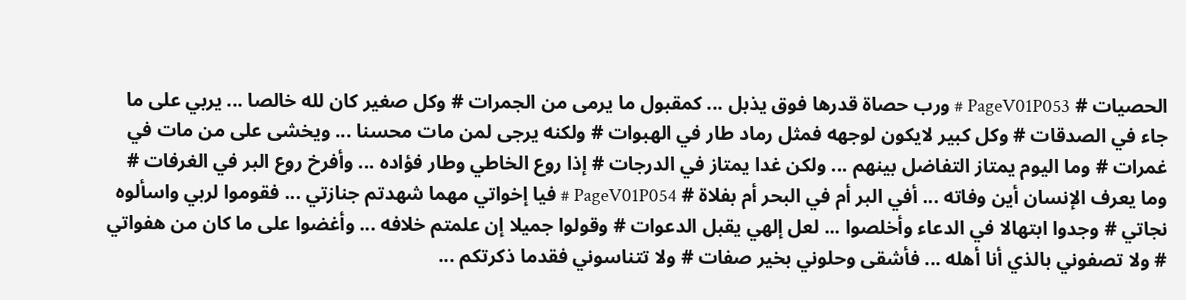الحصيات # PageV01P053 # ورب حصاة قدرها فوق يذبل ... كمقبول ما يرمى من الجمرات # وكل صغير كان لله خالصا ... يربي على ما جاء في الصدقات # وكل كبير لايكون لوجهه فمثل رماد طار في الهبوات # ولكنه يرجى لمن مات محسنا ... ويخشى على من مات في غمرات # وما اليوم يمتاز التفاضل بينهم ... ولكن غدا يمتاز في الدرجات # إذا روع الخاطي وطار فؤاده ... وأفرخ روع البر في الغرفات # وما يعرف الإنسان أين وفاته ... أفي البر أم في البحر أم بفلاة # PageV01P054 # فيا إخواتي مهما شهدتم جنازتي ... فقوموا لربي واسألوه نجاتي # وجدوا ابتهالا في الدعاء وأخلصوا ... لعل إلهي يقبل الدعوات # وقولوا جميلا إن علمتم خلافه ... وأغضوا على ما كان من هفواتي # ولا تصفوني بالذي أنا أهله ... فأشقى وحلوني بخير صفات # ولا تتناسوني فقدما ذكرتكم ...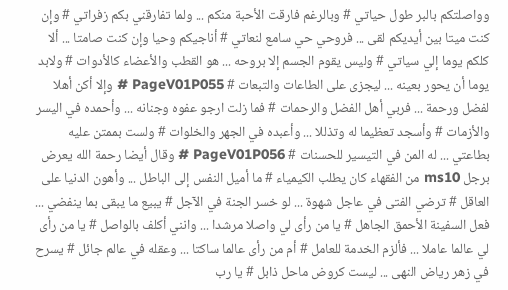وواصلتكم بالبر طول حياتي # وبالرغم فارقت الأحبة منكم ... ولما تفارقني بكم زفراتي # وإن كنت ميتا بين أيديكم لقى ... فروحي حي سامع لنعاتي # أناجيكم وحيا وإن كنت صامتا ... ألا كلكم يوما إلي سياتي # وليس يقوم الجسم إلا بروحه ... هو القطب والأعضاء كالأدوات # ولابد يوما أن يحور بعينه ... ليجزى على الطاعات والتبعات # PageV01P055 # وإلا أكن أهلا لفضل ورحمة ... فربي أهل الفضل والرحمات # فما زلت ارجو عفوه وجنانه ... وأحمده في اليسر والأزمات # وأسجد تعظيما له وتذللا ... وأعبده في الجهر والخلوات # ولست بممتن عليه بطاعتي ... له المن في التيسير للحسنات # PageV01P056 # وقال أيضا رحمة الله يعرض برجل ms10 من الفقهاء كان يطلب الكيمياء # ما أميل النفس إلى الباطل ... وأهون الدنيا على العاقل # ترضي الفتى في عاجل شهوة ... لو خسر الجنة في الآجل # يبيع ما يبقى بما ينفضي ... فعل السفينة الأحمق الجاهل # يا من رأى لي واصلا مرشدا ... وانني أكلف بالواصل # يا من رأى لي عالما عاملا ... فألزم الخدمة للعامل # أم من رأى عالما ساكتا ... وعقله في عالم جائل # يسرح في زهر رياض النهى ... ليست كروض ماحل ذابل # يا رب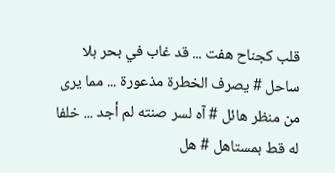قلب كجناح هفت ... قد غاب في بحر بلا ساحل # يصرف الخطرة مذعورة ... مما يرى من منظر هائل # آه لسر صنته لم أجد ... خلفا له قط بمستاهل # هل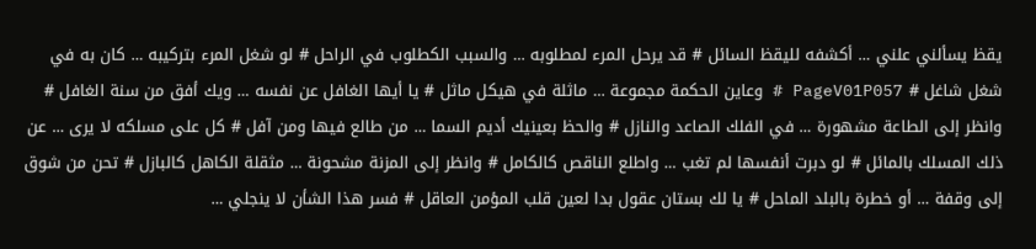يقظ يسألني علني ... أكشفه لليقظ السائل # قد يرحل المرء لمطلوبه ... والسبب الكطلوب في الراحل # لو شغل المرء بتركيبه ... كان به في شغل شاغل # PageV01P057 # وعاين الحكمة مجموعة ... ماثلة في هيكل ماثل # يا أيها الغافل عن نفسه ... ويك أفق من سنة الغافل # وانظر إلى الطاعة مشهورة ... في الفلك الصاعد والنازل # والحظ بعينيك أديم السما ... من طالع فيها ومن آفل # كل على مسلكه لا يرى ... عن ذلك المسلك بالمائل # لو دبرت أنفسها لم تغب ... واطلع الناقص كالكامل # وانظر إلى المزنة مشحونة ... مثقلة الكاهل كالبازل # تحن من شوق إلى وقفة ... أو خطرة بالبلد الماحل # يا لك بستان عقول بدا لعين قلب المؤمن العاقل # فسر هذا الشأن لا ينجلي ...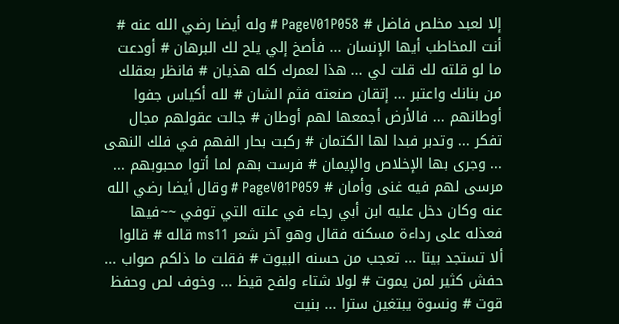إلا لعبد مخلص فاضل # PageV01P058 # وله أيضا رضي الله عنه # أنت المخاطب أيها الإنسان ... فأصخ إلي يلح لك البرهان # أودعت ما لو قلته لك قلت لي ... هذا لعمرك كله هذيان # فانظر بعقلك من بنانك واعتبر ... إتقان صنعته فثم الشان # لله أكياس جفوا أوطانهم ... فالأرض أجمعها لهم أوطان # جالت عقولهم مجال تفكر ... وتدبر فبدا لها الكتمان # ركبت بحار الفهم في فلك النهى ... وجرى بها الإخلاص والإيمان # فرست بهم لما أتوا محبوبهم ... مرسى لهم فيه غنى وأمان # PageV01P059 # وقال أيضا رضي الله عنه وكان دخل عليه ابن أبي رجاء في علته التي توفي ~~فيها فعذله على رداءة مسكنه فقال وهو آخر شعر ms11 قاله # قالوا ألا تستجد بيتا ... تعجب من حسنه البيوت # فقلت ما ذلكم صواب ... حفش كثير لمن يموت # لولا شتاء ولفح قيظ ... وخوف لص وحفظ قوت # ونسوة يبتغين سترا ... بنيت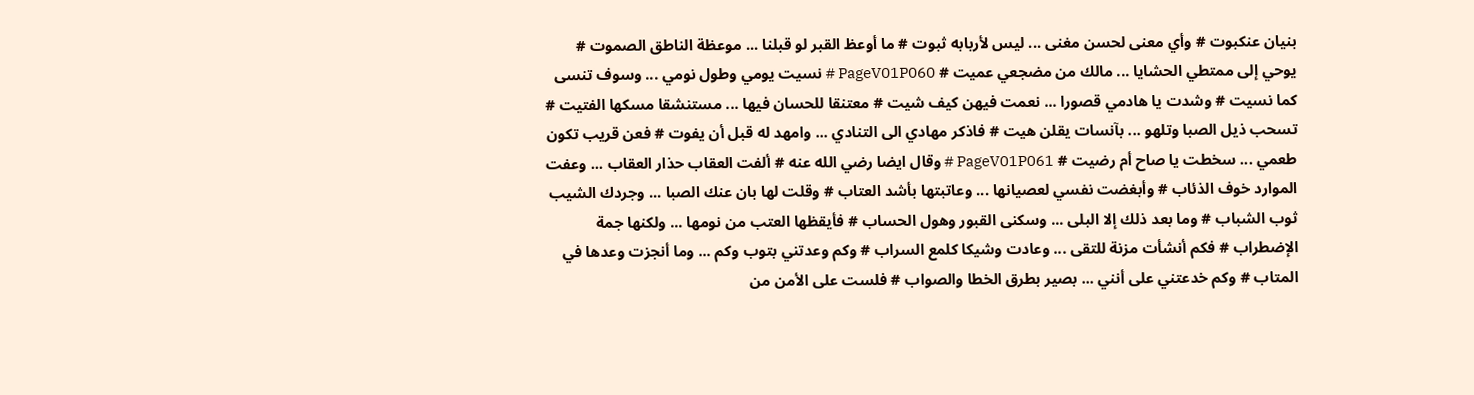بنيان عنكبوت # وأي معنى لحسن مغنى ... ليس لأربابه ثبوت # ما أوعظ القبر لو قبلنا ... موعظة الناطق الصموت # يوحي إلى ممتطي الحشايا ... مالك من مضجعي عميت # PageV01P060 # نسيت يومي وطول نومي ... وسوف تنسى كما نسيت # وشدت يا هادمي قصورا ... نعمت فيهن كيف شيت # معتنقا للحسان فيها ... مستنشقا مسكها الفتيت # تسحب ذيل الصبا وتلهو ... بآنسات يقلن هيت # فاذكر مهادي الى التنادي ... وامهد له قبل أن يفوت # فعن قريب تكون طعمي ... سخطت يا صاح أم رضيت # PageV01P061 # وقال ايضا رضي الله عنه # ألفت العقاب حذار العقاب ... وعفت الموارد خوف الذئاب # وأبغضت نفسي لعصيانها ... وعاتبتها بأشد العتاب # وقلت لها بان عنك الصبا ... وجردك الشيب ثوب الشباب # وما بعد ذلك إلا البلى ... وسكنى القبور وهول الحساب # فأيقظها العتب من نومها ... ولكنها جمة الإضطراب # فكم أنشأت مزنة للتقى ... وعادت وشيكا كلمع السراب # وكم وعدتني بتوب وكم ... وما أنجزت وعدها في المتاب # وكم خدعتني على أنني ... بصير بطرق الخطا والصواب # فلست على الأمن من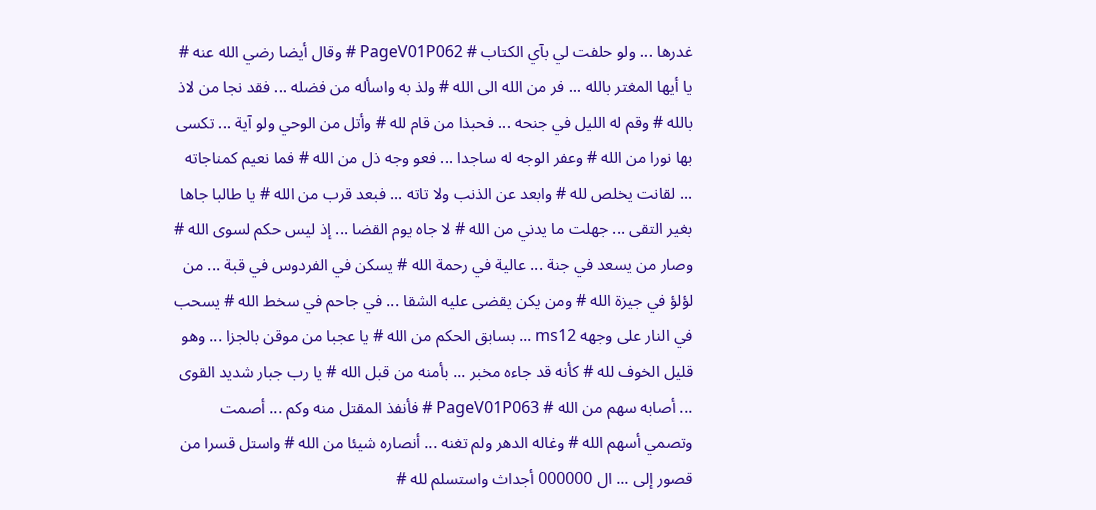غدرها ... ولو حلفت لي بآي الكتاب # PageV01P062 # وقال أيضا رضي الله عنه # يا أيها المغتر بالله ... فر من الله الى الله # ولذ به واسأله من فضله ... فقد نجا من لاذ بالله # وقم له الليل في جنحه ... فحبذا من قام لله # وأتل من الوحي ولو آية ... تكسى بها نورا من الله # وعفر الوجه له ساجدا ... فعو وجه ذل من الله # فما نعيم كمناجاته ... لقانت يخلص لله # وابعد عن الذنب ولا تاته ... فبعد قرب من الله # يا طالبا جاها بغير التقى ... جهلت ما يدني من الله # لا جاه يوم القضا ... إذ ليس حكم لسوى الله # وصار من يسعد في جنة ... عالية في رحمة الله # يسكن في الفردوس في قبة ... من لؤلؤ في جيزة الله # ومن يكن يقضى عليه الشقا ... في جاحم في سخط الله # يسحب في النار على وجهه ms12 ... بسابق الحكم من الله # يا عجبا من موقن بالجزا ... وهو قليل الخوف لله # كأنه قد جاءه مخبر ... بأمنه من قبل الله # يا رب جبار شديد القوى ... أصابه سهم من الله # PageV01P063 # فأنفذ المقتل منه وكم ... أصمت وتصمي أسهم الله # وغاله الدهر ولم تغنه ... أنصاره شيئا من الله # واستل قسرا من قصور إلى ... ال 000000 أجداث واستسلم لله #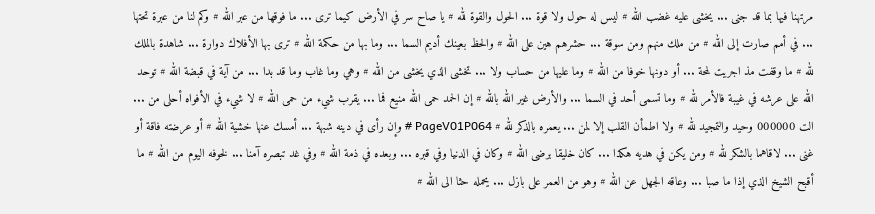مرتهنا فيها بما قد جنى ... يخشى عليه غضب الله # ليس له حول ولا قوة ... الحول والقوة لله # يا صاح سر في الأرض كيما ترى ... ما فوقها من عبر الله # وكم لنا من عبرة تحتها ... في أمم صارت إلى الله # من ملك منهم ومن سوقة ... حشرهم هين على الله # والحظ بعينك أديم السما ... وما بها من حكمة الله # ترى بها الأفلاك دوارة ... شاهدة بالملك لله # ما وقفت مذ اجريت لمحة ... أو دونها خوفا من الله # وما عليها من حساب ولا ... تخشى الذي يخشى من الله # وهي وما غاب وما قد بدا ... من آية في قبضة الله # توحد الله على عرشه في غيبة فالأمر لله # وما تسمى أحد في السما ... والأرض غير الله بالله # إن الحمد حمى الله منيع فما ... يقرب شيء من حمى الله # لا شيء في الأفواه أحلى من ... الت 000000 وحيد والتمجيد لله # ولا اطمأن القلب إلا لمن ... يعمره بالذكر لله # PageV01P064 # وإن رأى في دينه شبهة ... أمسك عنها خشية الله # أو عرضته فاقة أو غنى ... لاقاهما بالشكر لله # ومن يكن في هديه هكذا ... كان خليقا برضى الله # وكان في الدنيا وفي قبره ... وبعده في ذمة الله # وفي غد تبصره آمنا ... لخوفه اليوم من الله # ما أقبح الشيخ الذي إذا ما صبا ... وعاقه الجهل عن الله # وهو من العمر على بازل ... يحمله حثا الى الله #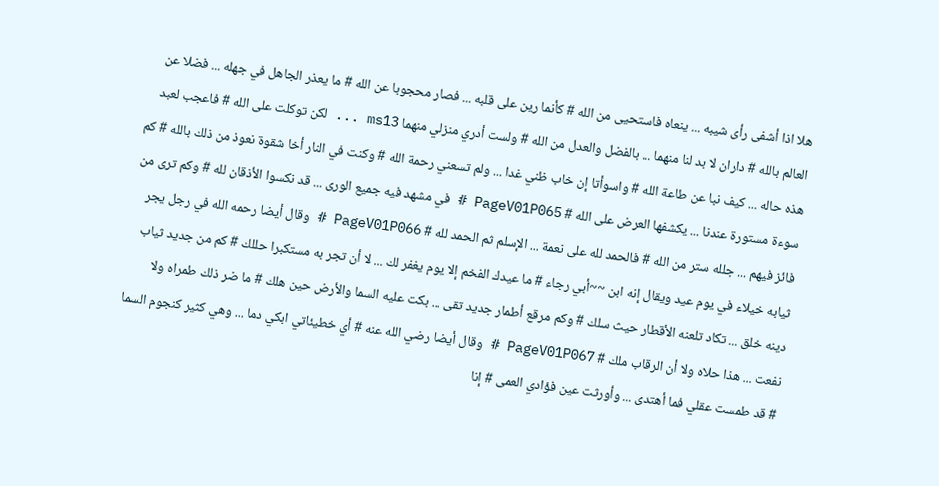هلا اذا أشفى رأى شيبه ... ينعاه فاستحيى من الله # كأنما رين على قلبه ... فصار محجوبا عن الله # ما يعذر الجاهل في جهله ... فضلا عن العالم بالله # داران لا بد لنا منهما ... بالفضل والعدل من الله # ولست أدري منزلي منهما ms13 ... لكن توكلت على الله # فاعجب لعبد هذه حاله ... كيف نبا عن طاعة الله # واسوأتا إن خاب ظني غدا ... ولم تسعني رحمة الله # وكنت في النار أخا شقوة نعوذ من ذلك بالله # كم سوءة مستورة عندنا ... يكشفها العرض على الله # PageV01P065 # في مشهد فيه جميع الورى ... قد نكسوا الأذقان لله # وكم ترى من فائز فيهم ... جلله ستر من الله # فالحمد لله على نعمة ... الإسلم ثم الحمد لله # PageV01P066 # وقال أيضا رحمه الله في رجل يجر ثيابه خيلاء في يوم عيد ويقال إنه ابن ~~أبي رجاء # ما عيدك الفخم إلا يوم يغفر لك ... لا أن تجر به مستكبرا حللك # كم من جديد ثياب دينه خلق ... تكاد تلعنه الأقطار حيث سلك # وكم مرقع أطمار جديد تقى ... بكت عليه السما والأرض حين هلك # ما ضر ذلك طمراه ولا نفعت ... هذا حلاه ولا أن الرقاب ملك # PageV01P067 # وقال أيضا رضي الله عنه # أي خطيئاتي ابكي دما ... وهي كثير كنجوم السما # قد طمست عقلي فما أهتدى ... وأورثت عين فؤادي العمى # إنا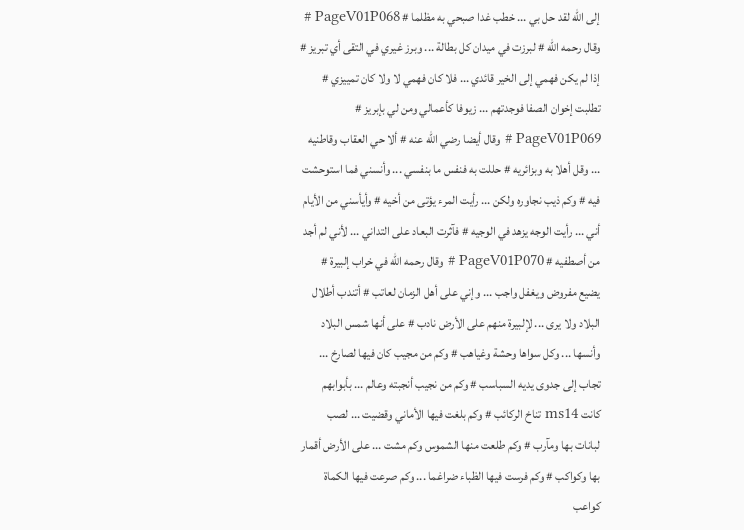إلى الله لقد حل بي ... خطب غدا صبحي به مظلما # PageV01P068 # وقال رحمه الله # لبرزت في ميدان كل بطالة ... وبرز غيري في التقى أي تبريز # إذا لم يكن فهمي إلى الخير قائدي ... فلا كان فهمي لا ولا كان تمييزي # تطلبت إخوان الصفا فوجدتهم ... زيوفا كأعمالي ومن لي بإبريز # PageV01P069 # وقال أيضا رضي الله عنه # ألا حي العقاب وقاطنيه ... وقل أهلا به وبزائريه # حللت به فنفس ما بنفسي ... وأنسني فما استوحشت فيه # وكم ذيب نجاوره ولكن ... رأيت المرء يؤتى من أخيه # وأيأسني من الأيام أني ... رأيت الوجه يزهد في الوجيه # فآثرت البعاد على التداني ... لأني لم أجد من أصطفيه # PageV01P070 # وقال رحمه الله في خراب إلبيرة # يضيع مفروض ويغفل واجب ... وإني على أهل الزمان لعاتب # أتندب أطلال البلاد ولا يرى ... لإلبيرة منهم على الأرض نادب # على أنها شمس البلاد وأنسها ... وكل سواها وحشة وغياهب # وكم من مجيب كان فيها لصارخ ... تجاب إلى جدوى يديه السباسب # وكم من نجيب أنجبته وعالم ... بأبوابهم كانت ms14 تناخ الركائب # وكم بلغت فيها الأماني وقضيت ... لصب لبانات بها ومآرب # وكم طلعت منها الشموس وكم مشت ... على الأرض أقمار بها وكواكب # وكم فرست فيها الظباء ضراغما ... وكم صرعت فيها الكماة كواعب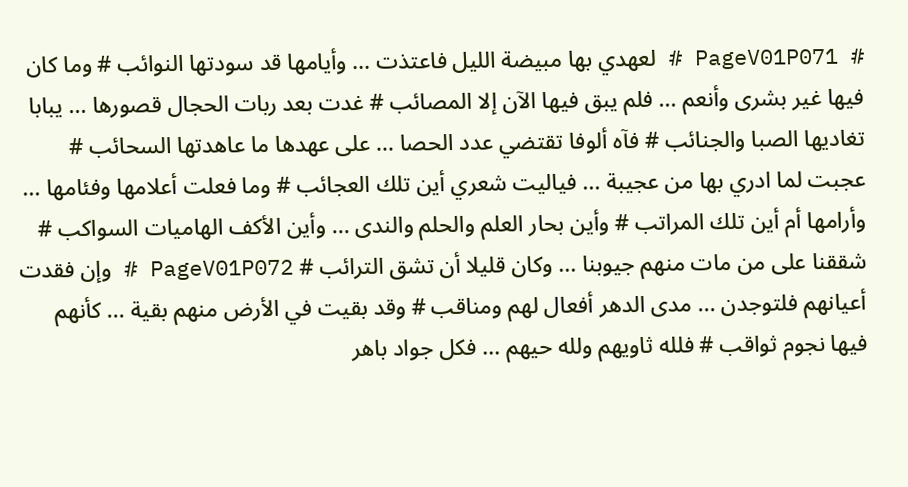# PageV01P071 # لعهدي بها مبيضة الليل فاعتذت ... وأيامها قد سودتها النوائب # وما كان فيها غير بشرى وأنعم ... فلم يبق فيها الآن إلا المصائب # غدت بعد ربات الحجال قصورها ... يبابا تغاديها الصبا والجنائب # فآه ألوفا تقتضي عدد الحصا ... على عهدها ما عاهدتها السحائب # عجبت لما ادري بها من عجيبة ... فياليت شعري أين تلك العجائب # وما فعلت أعلامها وفئامها ... وأرامها أم أين تلك المراتب # وأين بحار العلم والحلم والندى ... وأين الأكف الهاميات السواكب # شققنا على من مات منهم جيوبنا ... وكان قليلا أن تشق الترائب # PageV01P072 # وإن فقدت أعيانهم فلتوجدن ... مدى الدهر أفعال لهم ومناقب # وقد بقيت في الأرض منهم بقية ... كأنهم فيها نجوم ثواقب # فلله ثاويهم ولله حيهم ... فكل جواد باهر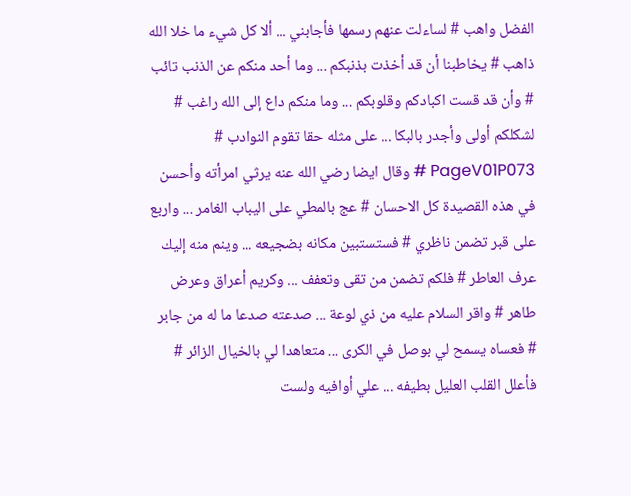الفضل واهب # لساءلت عنهم رسمها فأجابني ... ألا كل شيء ما خلا الله ذاهب # يخاطبنا أن قد أخذت بذنبكم ... وما أحد منكم عن الذنب تائب # وأن قد قست اكبادكم وقلوبكم ... وما منكم داع إلى الله راغب # لشكلكم أولى وأجدر بالبكا ... على مثله حقا تقوم النوادب # PageV01P073 # وقال ايضا رضي الله عنه يرثي امرأته وأحسن في هذه القصيدة كل الاحسان # عج بالمطي على اليباب الغامر ... واربع على قبر تضمن ناظري # فستستبين مكانه بضجيعه ... وينم منه إليك عرف العاطر # فلكم تضمن من تقى وتعفف ... وكريم أعراق وعرض طاهر # واقر السلام عليه من ذي لوعة ... صدعته صدعا ما له من جابر # فعساه يسمح لي بوصل في الكرى ... متعاهدا لي بالخيال الزائر # فأعلل القلب العليل بطيفه ... علي أوافيه ولست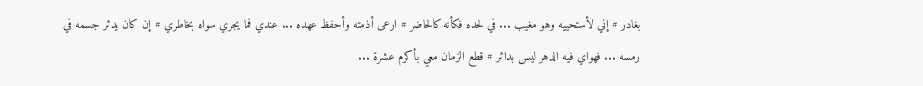بغادر # إني لأستحييه وهو مغيب ... في لحده فكأنه كالحاضر # ارعى أذمته وأحفظ عهده ... عندي فما يجري سواه بخاطري # إن كان يدثر جسمه في رمسه ... فهواي فيه الدهر ليس بداثر # قطع الزمان معي بأكرم عشرة ...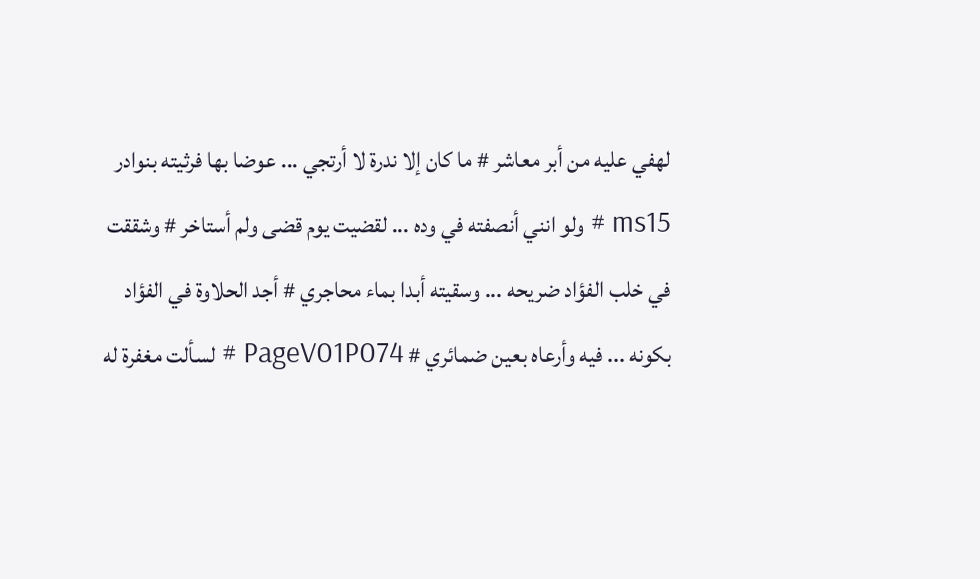لهفي عليه من أبر معاشر # ما كان إلا ندرة لا أرتجي ... عوضا بها فرثيته بنوادر ms15 # ولو انني أنصفته في وده ... لقضيت يوم قضى ولم أستاخر # وشققت في خلب الفؤاد ضريحه ... وسقيته أبدا بماء محاجري # أجد الحلاوة في الفؤاد بكونه ... فيه وأرعاه بعين ضمائري # PageV01P074 # لسألت مغفرة له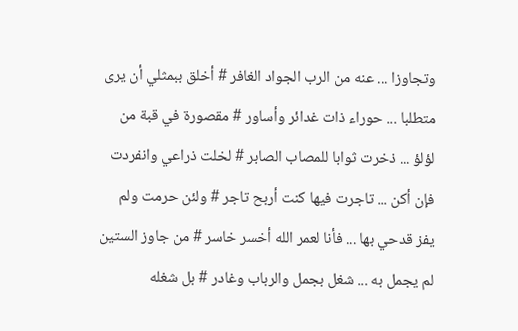وتجاوزا ... عنه من الرب الجواد الغافر # أخلق ببمثلي أن يرى متطلبا ... حوراء ذات غدائر وأساور # مقصورة في قبة من لؤلؤ ... ذخرت ثوابا للمصاب الصابر # لخلت ذراعي وانفردت فإن أكن ... تاجرت فيها كنت أربح تاجر # ولئن حرمت ولم يفز قدحي بها ... فأنا لعمر الله أخسر خاسر # من جاوز الستين لم يجمل به ... شغل بجمل والرباب وغادر # بل شغله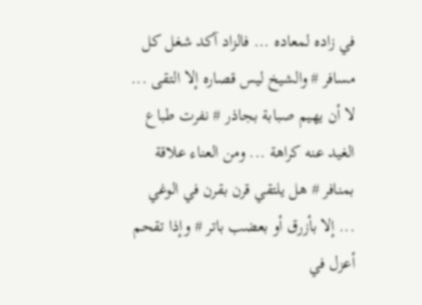في زاده لمعاده ... فالزاد آكد شغل كل مسافر # والشيخ ليس قصاره إلا التقى ... لا أن يهيم صبابة بجاذر # نفرت طباع الغيد عنه كراهة ... ومن العناء علاقة بمنافر # هل يلتقي قرن بقرن في الوغي ... إلا بأزرق أو بعضب باتر # وإذا تقحم أعزل في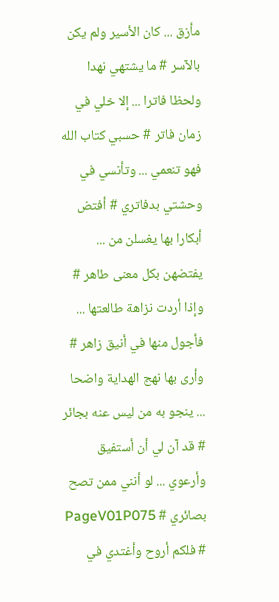مأزق ... كان الأسير ولم يكن بالآسر # ما يشتهي نهدا ولحظا فاترا ... إلا خلي في زمان فاتر # حسبي كتاب الله فهو تنعمي ... وتأنسي في وحشتي بدفاتري # أفتض أبكارا بها يغسلن من ... يفتضهن بكل معنى طاهر # وإذا أردت نزاهة طالعتها ... فأجول منها في أنيق زاهر # وأرى بها نهج الهداية واضحا ... ينجو به من ليس عنه بجائر # قد آن لي أن أستفيق وأرعوي ... لو أنني ممن تصح بصائري # PageV01P075 # فلكم أروح وأغتدي في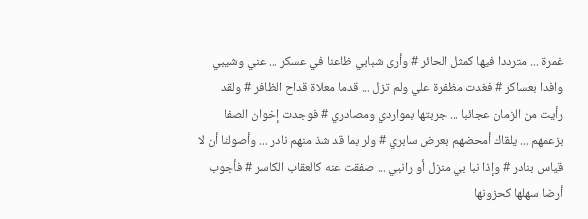غمرة ... مترددا فيها كمثل الحائر # وأرى شبابي ظاعنا في عسكر ... عني وشيبي وافدا بعساكر # فغدت مظفرة علي ولم تزل ... قدما معلاة قداح الظافر # ولقد رأيت من الزمان عجائبا ... جربتها بمواردي ومصادري # فوجدت إخوان الصفا بزعمهم ... يلقاك أمحضهم بعرض سابري # ولر بما قد شذ منهم نادر ... وأصولنا أن لا قياس بنادر # وإذا نبا بي منزل أو رانبي ... صفقت عنه كالعقاب الكاسر # فأجوب أرضا سهلها كحزونها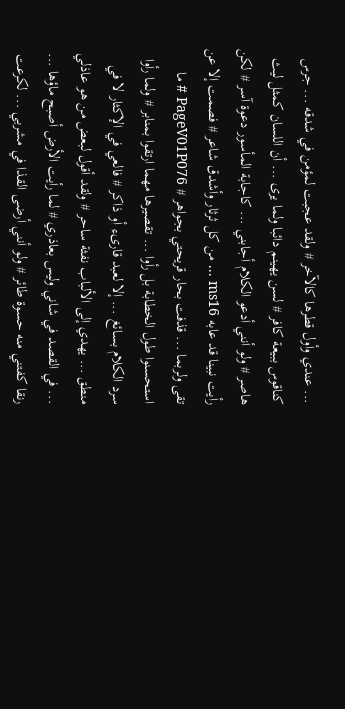... عندي وأول قطرها كالآخر # ولقد عجبت لمؤمن في شدقه ... جرس كناقوس ببيعة كافر # لسن يهينم دائبا ولما يرى ... أن اللسان كمثل ليث هاصر # ولو أنني أدعو الكلام أجابني ... كاجابة المأسور دعوة آسر # لكن رأيت نبينا قد عابه ms16 ... من كل ثرثار وأشدق شاعر # فصمت إلا عن تقى ولربما ... قذفت بحار قريحتي بجواهر # PageV01P076 # ما استحسنوا طول الخطابة بل رأوا ... تقصيرها مهما ارتقوا بمنابر # ولما رأوا سرد الكلام بسائغ ... إلا لعبد قارىء أو ذاكر # فالعي في الإكثار لا في منطق ... يهدي إلى الألباب نفثة ساحر # ولقد أقول لبعض من هو عاذلي ... في القصد في شاني وليس بعاذري # لما رأيت الأرض أصبح ماؤها ... رنقا كفتني منه حسوة طائر # ولو أنني أرضى القذا في مشربي ... لكرعت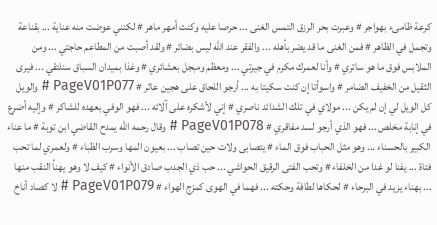كرعة ظامىء بهواجر # وعبرت بحر الرزق التمس الغنى ... حرصا عليه وكنت أمهر ماهر # لكنني عوضت منه عناية ... بقناعة وتجمل في الظاهر # فمن الغنى ما قد يضر بأهله ... والفقر عند الله ليس بضائر # ولقد أصبت من المطاعم حاجتي ... ومن الملابس فوق ما هو ساتري # وأنا لعمرك مكرم في جيرتي ... ومعظم ومبجل بعشائري # وغذا بميدان السباق سنلتقي ... فيرى الثقيل من الخفيف الضامر # واسوأتا إن كنت سكيتا به ... أرجو اللحاق على هجين عاثر # PageV01P077 # والويل كل الويل لي إن لم يكن ... مولاي في تلك الشدائد ناصري # إني لأشكره على آلائه ... فهو الوفي بعهده للشاكر # وإليه أضرع في إنابة مخلص ... فهو الذي أرجو لسد مفاقري # PageV01P078 # وقال رحمه الله يمدح القاضي ابن توبة # ما عناء الكبير بالحسناء ... وهو مثل الحباب فوق الماء # يتصابى ولات حين تصاب ... بعيون المها وسرب الظباء # ولعمري لما تحب فتاة ... يفنا لو غدا من الخلفاء # وتحب الفتى الرقيق الحواشي ... حب ذي الجدب صادق الأنواء # كيف لا وهو يهنأ النقب منها ... بهناء يزيد في البرحاء # لحكاها لطافة وحكته ... فهما في الهوى كمزج الهواء # PageV01P079 # لا كصاد أناخ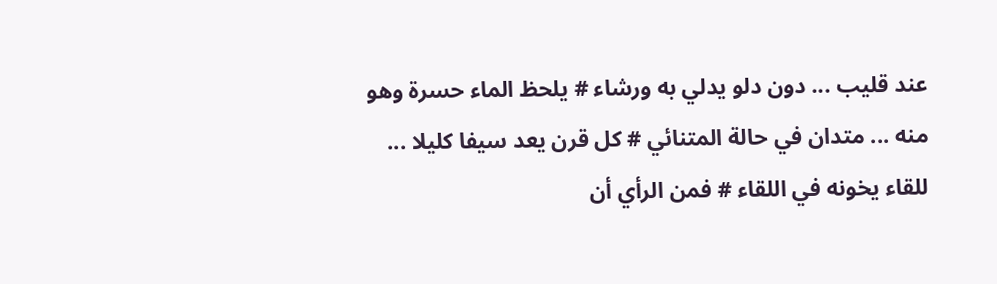عند قليب ... دون دلو يدلي به ورشاء # يلحظ الماء حسرة وهو منه ... متدان في حالة المتنائي # كل قرن يعد سيفا كليلا ... للقاء يخونه في اللقاء # فمن الرأي أن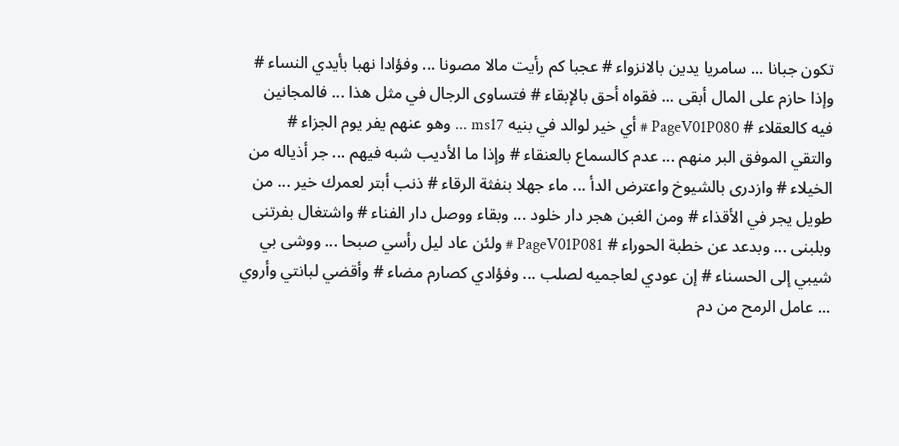تكون جبانا ... سامريا يدين بالانزواء # عجبا كم رأيت مالا مصونا ... وفؤادا نهبا بأيدي النساء # وإذا حازم على المال أبقى ... فقواه أحق بالإبقاء # فتساوى الرجال في مثل هذا ... فالمجانين فيه كالعقلاء # PageV01P080 # أي خير لوالد في بنيه ms17 ... وهو عنهم يفر يوم الجزاء # والتقي الموفق البر منهم ... عدم كالسماع بالعنقاء # وإذا ما الأديب شبه فيهم ... جر أذياله من الخيلاء # وازدرى بالشيوخ واعترض الدأ ... ماء جهلا بنفثة الرقاء # ذنب أبتر لعمرك خير ... من طويل يجر في الأقذاء # ومن الغبن هجر دار خلود ... وبقاء ووصل دار الفناء # واشتغال بفرتنى وبلبنى ... وبدعد عن خطبة الحوراء # PageV01P081 # ولئن عاد ليل رأسي صبحا ... ووشى بي شيبي إلى الحسناء # إن عودي لعاجميه لصلب ... وفؤادي كصارم مضاء # وأقضي لبانتي وأروي ... عامل الرمح من دم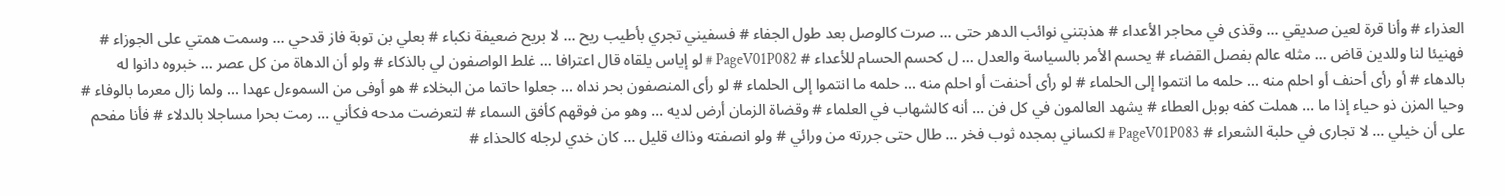العذراء # وأنا قرة لعين صديقي ... وقذى في محاجر الأعداء # هذبتني نوائب الدهر حتى ... صرت كالوصل بعد طول الجفاء # فسفيني تجري بأطيب ريح ... لا بريح ضعيفة نكباء # بعلي بن توبة فاز قدحي ... وسمت همتي على الجوزاء # فهنيئا لنا وللدين قاض ... مثله عالم بفصل القضاء # يحسم الأمر بالسياسة والعدل ... ل كحسم الحسام للأعداء # PageV01P082 # لو إياس يلقاه قال اعترافا ... غلط الواصفون لي بالذكاء # ولو أن الدهاة من كل عصر ... خبروه دانوا له بالدهاء # أو رأى أحنف أو احلم منه ... حلمه ما انتموا إلى الحلماء # لو رأى أحنفت أو احلم منه ... حلمه ما انتموا إلى الحلماء # لو رأى المنصفون بحر نداه ... جعلوا حاتما من البخلاء # هو أوفى من السموءل عهدا ... ولما زال معرما بالوفاء # وحيا المزن ذو حياء إذا ما ... هملت كفه بوبل العطاء # يشهد العالمون في كل فن ... أنه كالشهاب في العلماء # وقضاة الزمان أرض لديه ... وهو من فوقهم كأفق السماء # لتعرضت مدحه فكأني ... رمت بحرا مساجلا بالدلاء # فأنا مفحم على أن خيلي ... لا تجارى في حلبة الشعراء # PageV01P083 # لكساني بمجده ثوب فخر ... طال حتى جررته من ورائي # ولو انصفته وذاك قليل ... كان خدي لرجله كالحذاء #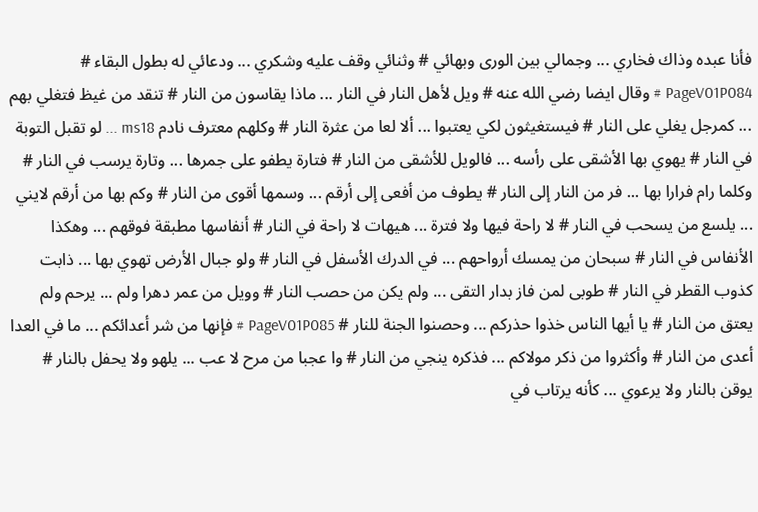فأنا عبده وذاك فخاري ... وجمالي بين الورى وبهائي # وثنائي وقف عليه وشكري ... ودعائي له بطول البقاء # PageV01P084 # وقال ايضا رضي الله عنه # ويل لأهل النار في النار ... ماذا يقاسون من النار # تنقد من غيظ فتغلي بهم ... كمرجل يغلي على النار # فيستغيثون لكي يعتبوا ... ألا لعا من عثرة النار # وكلهم معترف نادم ms18 ... لو تقبل التوبة في النار # يهوي بها الأشقى على رأسه ... فالويل للأشقى من النار # فتارة يطفو على جمرها ... وتارة يرسب في النار # وكلما رام فرارا بها ... فر من النار إلى النار # يطوف من أفعى إلى أرقم ... وسمها أقوى من النار # وكم بها من أرقم لايني ... يلسع من يسحب في النار # لا راحة فيها ولا فترة ... هيهات لا راحة في النار # أنفاسها مطبقة فوقهم ... وهكذا الأنفاس في النار # سبحان من يمسك أرواحهم ... في الدرك الأسفل في النار # ولو جبال الأرض تهوي بها ... ذابت كذوب القطر في النار # طوبى لمن فاز بدار التقى ... ولم يكن من حصب النار # وويل من عمر دهرا ولم ... يرحم ولم يعتق من النار # يا أيها الناس خذوا حذركم ... وحصنوا الجنة للنار # PageV01P085 # فإنها من شر أعدائكم ... ما في العدا أعدى من النار # وأكثروا من ذكر مولاكم ... فذكره ينجي من النار # وا عجبا من مرح لا عب ... يلهو ولا يحفل بالنار # يوقن بالنار ولا يرعوي ... كأنه يرتاب في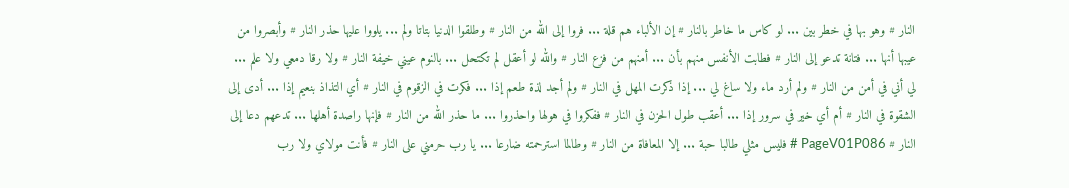النار # وهو بها في خطر بين ... لو كاس ما خاطر بالنار # إن الألباء هم قلة ... فروا إلى الله من النار # وطلقوا الدنيا بتاتا ولم ... يلووا عليها حذر النار # وأبصروا من عيبها أنها ... فتانة تدعو إلى النار # فطابت الأنفس منهم بأن ... أمنهم من فزع النار # والله لو أعقل لم تكتحل ... بالنوم عيني خيفة النار # ولا رقا دمعي ولا علم ... لي أني في أمن من النار # ولم أرد ماء ولا ساغ لي ... إذا ذكرت المهل في النار # ولم أجد لذة طعم إذا ... فكرت في الزقوم في النار # أي التذاذ بنعيم إذا ... أدى إلى الشقوة في النار # أم أي خير في سرور إذا ... أعقب طول الحزن في النار # ففكروا في هولها واحذروا ... ما حذر الله من النار # فإنها راصدة أهلها ... تدعهم دعا إلى النار # PageV01P086 # فليس مثلي طالبا حبة ... إلا المعافاة من النار # وطالما استرحمته ضارعا ... يا رب حرمني على النار # فأنت مولاي ولا رب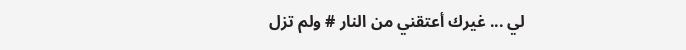لي ... غيرك أعتقني من النار # ولم تزل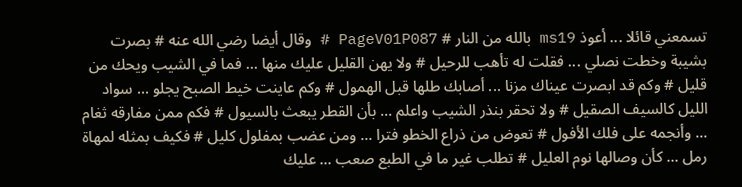تسمعني قائلا ... أعوذ ms19 بالله من النار # PageV01P087 # وقال أيضا رضي الله عنه # بصرت بشيبة وخطت نصلي ... فقلت له تأهب للرحيل # ولا يهن القليل عليك منها ... فما في الشيب ويحك من قليل # وكم قد ابصرت عيناك مزنا ... أصابك طلها قبل الهمول # وكم عاينت خيط الصبح يجلو ... سواد الليل كالسيف الصقيل # ولا تحقر بنذر الشيب واعلم ... بأن القطر يبعث بالسيول # فكم ممن مفارقه ثغام ... وأنجمه على فلك الأفول # تعوض من ذراع الخطو فترا ... ومن عضب بمفلول كليل # فكيف بمثله لمهاة رمل ... كأن وصالها نوم العليل # تطلب غير ما في الطبع صعب ... عليك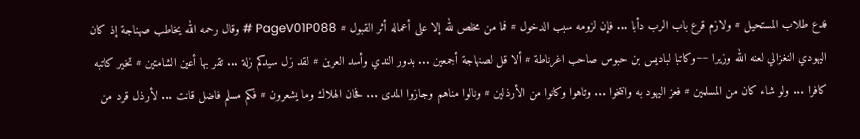فدع طلاب المستحيل # ولازم قرع باب الرب دأبا ... فإن لزومه سبب الدخول # فما من مخلص لله إلا على أعماله أثر القبول # PageV01P088 # وقال رحمه الله يخاطب صهناجة إذ كان اليهودي النغزالي لعنه الله وزيرا ~~وكاتبا لباديس بن حبوس صاحب اغرناطة # ألا قل لصنهاجة أجمعين ... بدور الندي وأسد العرين # لقد زل سيدكم زلة ... تقر بها أعين الشامتين # تخير كاتبه كافرا ... ولو شاء كان من المسلمين # فعز اليهود به وانتخوا ... وتاهوا وكانوا من الأرذلين # ونالوا مناهم وجازوا المدى ... فحان الهلاك وما يشعرون # فكم مسلم فاضل قانت ... لأرذل قرد من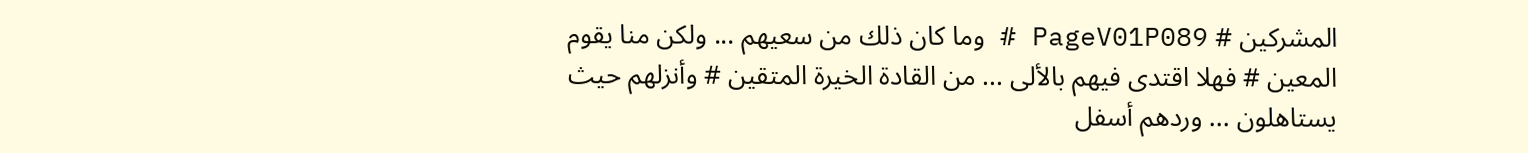المشركين # PageV01P089 # وما كان ذلك من سعيهم ... ولكن منا يقوم المعين # فهلا اقتدى فيهم بالألى ... من القادة الخيرة المتقين # وأنزلهم حيث يستاهلون ... وردهم أسفل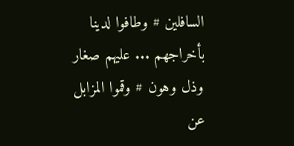السافلين # وطافوا لدينا بأخراجهم ... عليهم صغار وذل وهون # وقموا المزابل عن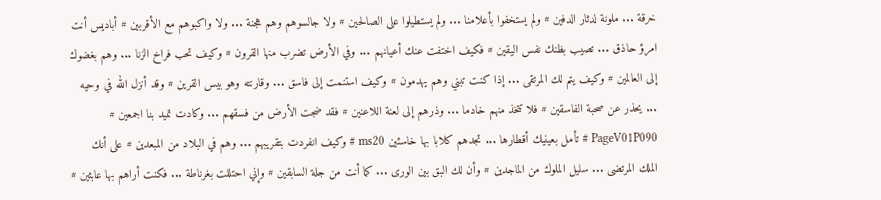خرقة ... ملونة لدثار الدفين # ولم يستخفوا بأعلامنا ... ولم يستطيلوا على الصالحين # ولا جالسوهم وهم هجنة ... ولا واكبوهم مع الأقربين # أباديس أنت امرؤ حاذق ... تصيب بظنك نفس اليقين # فكيف اختفت عنك أعيانهم ... وفي الأرض تضرب منها القرون # وكيف تحب فراخ الزنا ... وهم بغضوك إلى العالمين # وكيف يتم لك المرتقى ... إذا كنت تبني وهم يهدمون # وكيف استنمت إلى فاسق ... وقارنته وهو بيس القرين # وقد أنزل الله في وحيه ... يحذر عن صحبة الفاسقين # فلا تتخذ منهم خادما ... وذرهم إلى لعنة اللاعنين # فقد ضجت الأرض من فسقهم ... وكادت تميد بنا اجمعين # PageV01P090 # تأمل بعينيك أقطارها ... تجدهم كلابا بها خاسئين ms20 # وكيف انفردت بتقريبهم ... وهم في البلاد من المبعدين # على أنك الملك المرتضى ... سليل الملوك من الماجدين # وأن لك البق بين الورى ... كما أنت من جلة السابقين # وإني احتللت بغرناطة ... فكنت أراهم بها عابثين #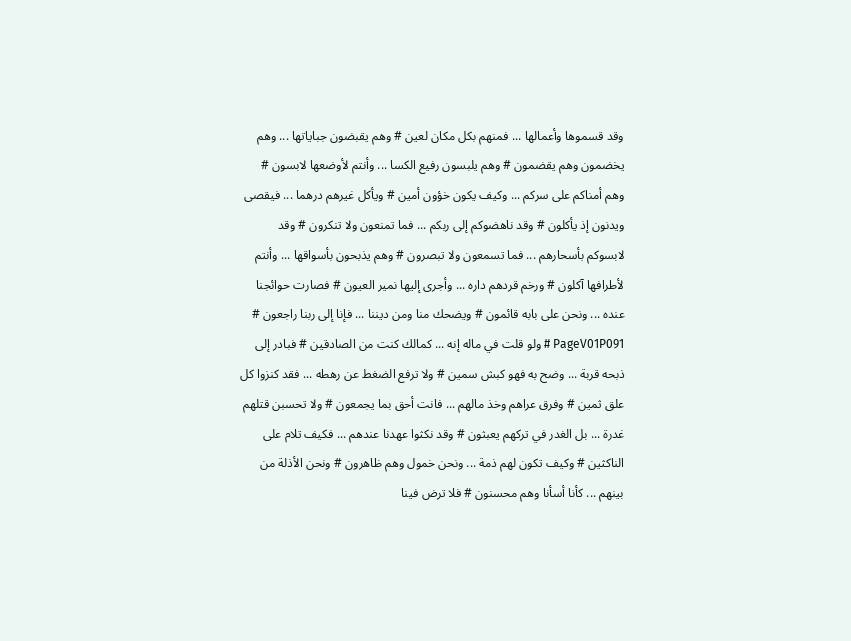وقد قسموها وأعمالها ... فمنهم بكل مكان لعين # وهم يقبضون جباياتها ... وهم يخضمون وهم يقضمون # وهم يلبسون رفيع الكسا ... وأنتم لأوضعها لابسون # وهم أمناكم على سركم ... وكيف يكون خؤون أمين # ويأكل غيرهم درهما ... فيقصى ويدنون إذ يأكلون # وقد ناهضوكم إلى ربكم ... فما تمنعون ولا تنكرون # وقد لابسوكم بأسحارهم ... فما تسمعون ولا تبصرون # وهم يذبحون بأسواقها ... وأنتم لأطرافها آكلون # ورخم قردهم داره ... وأجرى إليها نمير العيون # فصارت حوائجنا عنده ... ونحن على بابه قائمون # ويضحك منا ومن ديننا ... فإنا إلى ربنا راجعون # PageV01P091 # ولو قلت في ماله إنه ... كمالك كنت من الصادقين # فبادر إلى ذبحه قربة ... وضح به فهو كبش سمين # ولا ترفع الضغط عن رهطه ... فقد كنزوا كل علق ثمين # وفرق عراهم وخذ مالهم ... فانت أحق بما يجمعون # ولا تحسبن قتلهم غدرة ... بل الغدر في تركهم يعبثون # وقد نكثوا عهدنا عندهم ... فكيف تلام على الناكثين # وكيف تكون لهم ذمة ... ونحن خمول وهم ظاهرون # ونحن الأذلة من بينهم ... كأنا أسأنا وهم محسنون # فلا ترض فينا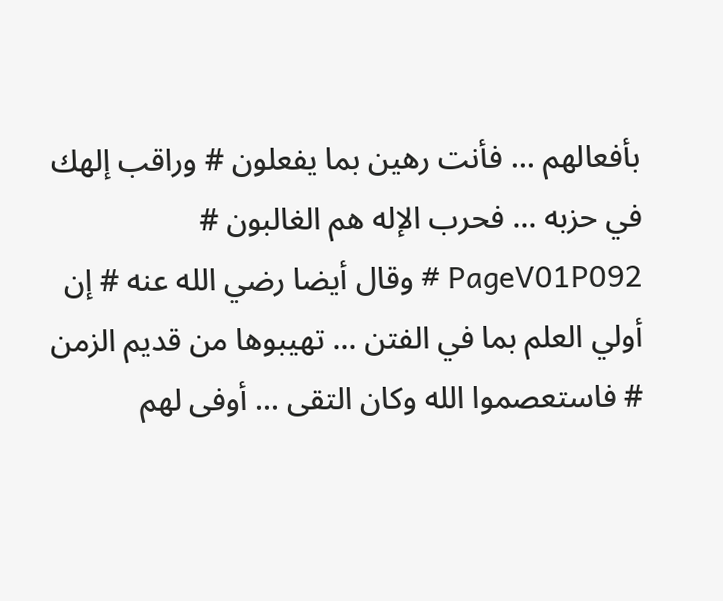بأفعالهم ... فأنت رهين بما يفعلون # وراقب إلهك في حزبه ... فحرب الإله هم الغالبون # PageV01P092 # وقال أيضا رضي الله عنه # إن أولي العلم بما في الفتن ... تهيبوها من قديم الزمن # فاستعصموا الله وكان التقى ... أوفى لهم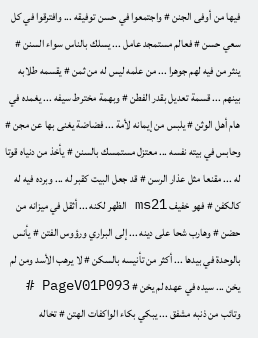فيها من أوفى الجنن # واجتمعوا في حسن توفيقه ... وافترقوا في كل سعي حسن # فعالم مستمجد عامل ... يسلك بالناس سواء السنن # ينثر من فيه لهم جوهرا ... من علمه ليس له من ثمن # يقسمه طلابه بينهم ... قسمة تعديل بقدر الفطن # وبهمة مخترط سيفه ... يغمده في هام أهل الوثن # يلبس من إيمانه لأمة ... فضاضة يغنى بها عن مجن # وحابس في بيته نفسه ... معتزل مستمسك بالسنن # يأخذ من دنياه قوتا له ... مقنعا مثل عذار الرسن # قد جعل البيت كقبر له ... وبرده فيه له كالكفن # فهو خفيف ms21 الظهر لكنه ... أثقل في ميزانه من حضن # وهارب شحا على دينه ... إلى البراري ورؤوس الفتن # يأنس بالوحدة في بيدها ... أكثر من تأنيسه بالسكن # لا يرهب الأسد ومن لم يخن ... سيده في عهده لم يخن # PageV01P093 # وتائب من ذنبه مشفق ... يبكي بكاء الواكفات الهتن # تخاله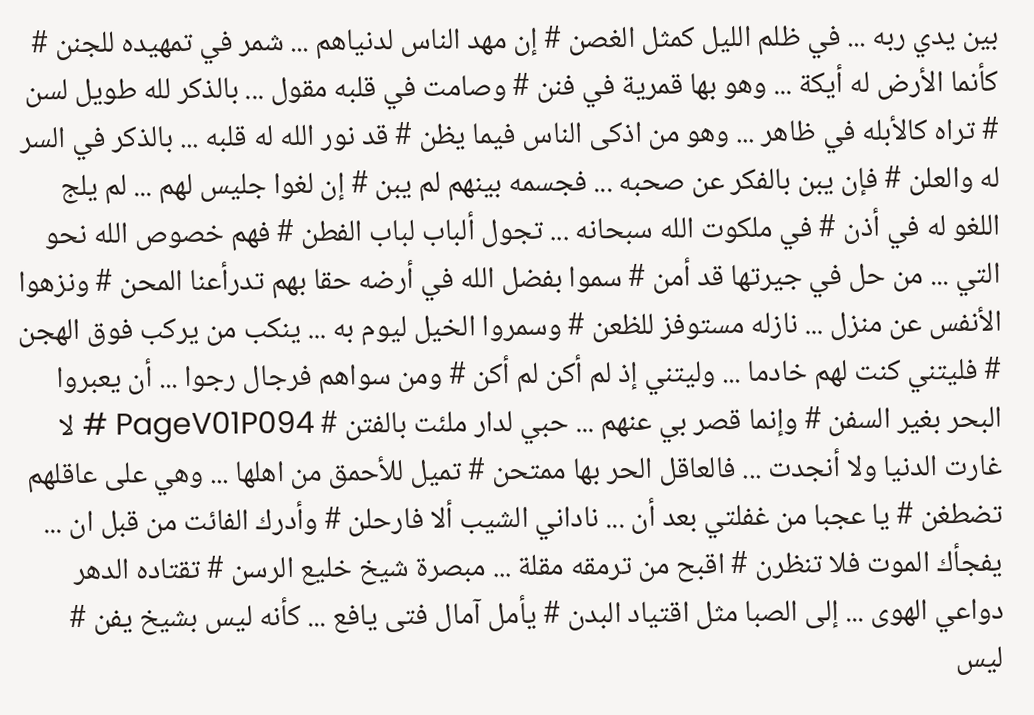بين يدي ربه ... في ظلم الليل كمثل الغصن # إن مهد الناس لدنياهم ... شمر في تمهيده للجنن # كأنما الأرض له أيكة ... وهو بها قمرية في فنن # وصامت في قلبه مقول ... بالذكر لله طويل لسن # تراه كالأبله في ظاهر ... وهو من اذكى الناس فيما يظن # قد نور الله له قلبه ... بالذكر في السر له والعلن # فإن يبن بالفكر عن صحبه ... فجسمه بينهم لم يبن # إن لغوا جليس لهم ... لم يلج اللغو له في أذن # في ملكوت الله سبحانه ... تجول ألباب لباب الفطن # فهم خصوص الله نحو التي ... من حل في جيرتها قد أمن # سموا بفضل الله في أرضه حقا بهم تدرأعنا المحن # ونزهوا الأنفس عن منزل ... نازله مستوفز للظعن # وسمروا الخيل ليوم به ... ينكب من يركب فوق الهجن # فليتني كنت لهم خادما ... وليتني إذ لم أكن لم أكن # ومن سواهم فرجال رجوا ... أن يعبروا البحر بغير السفن # وإنما قصر بي عنهم ... حبي لدار ملئت بالفتن # PageV01P094 # لا غارت الدنيا ولا أنجدت ... فالعاقل الحر بها ممتحن # تميل للأحمق من اهلها ... وهي على عاقلهم تضطغن # يا عجبا من غفلتي بعد أن ... ناداني الشيب ألا فارحلن # وأدرك الفائت من قبل ان ... يفجأك الموت فلا تنظرن # اقبح من ترمقه مقلة ... مبصرة شيخ خليع الرسن # تقتاده الدهر دواعي الهوى ... إلى الصبا مثل اقتياد البدن # يأمل آمال فتى يافع ... كأنه ليس بشيخ يفن # ليس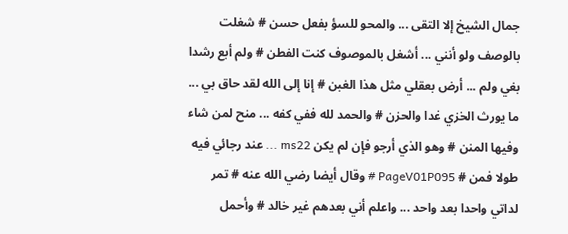جمال الشيخ إلا التقى ... والمحو للسؤ بفعل حسن # شغلت بالوصف ولو أنني ... أشغل بالموصوف كنت الفطن # ولم أبع رشدا بغي ولم ... أرض بعقلي مثل هذا الغبن # إنا إلى الله لقد حاق بي ... ما يورث الخزي غدا والحزن # والحمد لله ففي كفه ... منح لمن شاء وفيها المنن # وهو الذي أرجو فإن لم يكن ms22 ... عند رجائي فيه طولا فمن # PageV01P095 # وقال أيضا رضي الله عنه # تمر لداتي واحدا بعد واحد ... واعلم أني بعدهم غير خالد # وأحمل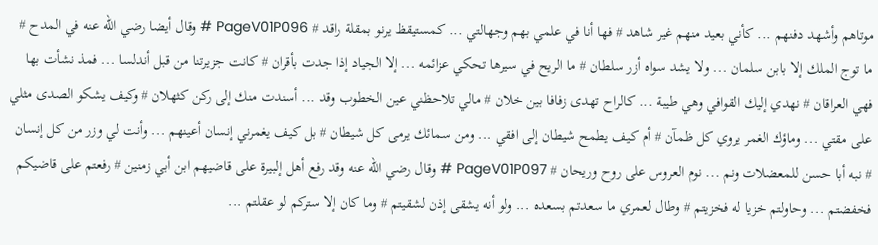موتاهم وأشهد دفنهم ... كأني بعيد منهم غير شاهد # فها أنا في علمي بهم وجهالتي ... كمستيقظ يرنو بمقلة راقد # PageV01P096 # وقال أيضا رضي الله عنه في المدح # ما توج الملك إلا بابن سلمان ... ولا يشد سواه أزر سلطان # ما الريح في سيرها تحكي عزائمه ... إلا الجياد إذا جدت بأقران # كانت جزيرتنا من قبل أندلسا ... فمذ نشأت بها فهي العراقان # نهدي إليك القوافي وهي طيبة ... كالراح تهدى زفافا بين خلان # مالي تلاحظني عين الخطوب وقد ... أسندت منك إلى ركن كثهلان # وكيف يشكو الصدى مثلي على مقتي ... وماؤك الغمر يروي كل ظمآن # أم كيف يطمح شيطان إلى افقي ... ومن سمائك يرمى كل شيطان # بل كيف يغمرني إنسان أعينهم ... وأنت لي وزر من كل إنسان # نبه أبا حسن للمعضلات ونم ... نوم العروس على روح وريحان # PageV01P097 # وقال رضي الله عنه وقد رفع أهل إلبيرة على قاضيهم ابن أبي زمنين # رفعتم على قاضيكم فخفضتم ... وحاولتم خزيا له فخزيتم # وطال لعمري ما سعدتم بسعده ... ولو أنه يشقى إذن لشقيتم # وما كان إلا ستركم لو عقلتم ...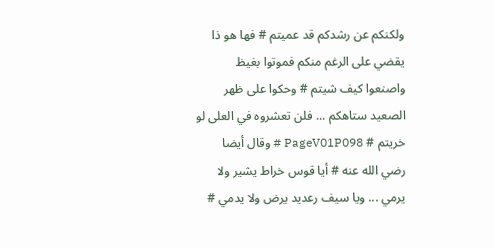ولكنكم عن رشدكم قد عميتم # فها هو ذا يقضي على الرغم منكم فموتوا بغيظ واصنعوا كيف شيتم # وحكوا على ظهر الصعيد ستاهكم ... فلن تعشروه في العلى لو خريتم # PageV01P098 # وقال أيضا رضي الله عنه # أيا قوس خراط يشير ولا يرمي ... ويا سيف رعديد يرض ولا يدمي #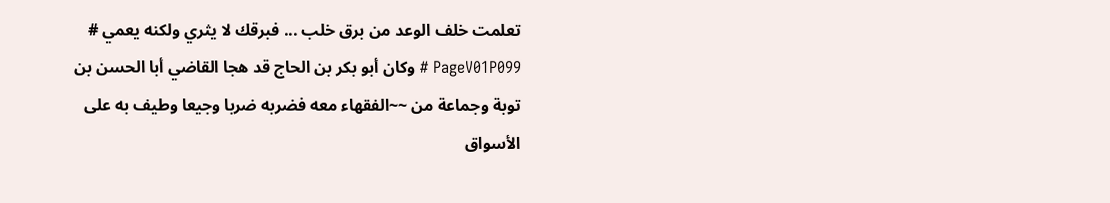تعلمت خلف الوعد من برق خلب ... فبرقك لا يثري ولكنه يعمي # PageV01P099 # وكان أبو بكر بن الحاج قد هجا القاضي أبا الحسن بن توبة وجماعة من ~~الفقهاء معه فضربه ضربا وجيعا وطيف به على الأسواق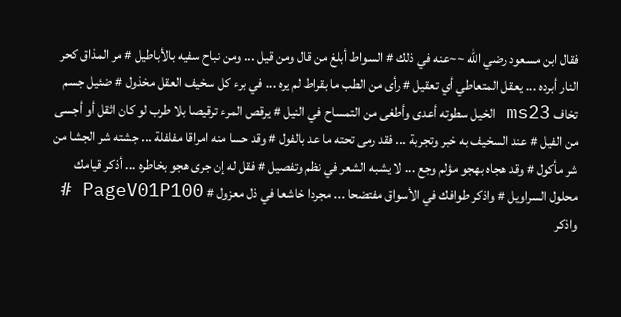فقال ابن مسعود رضي الله ~~عنه في ذلك # السواط أبلغ من قال ومن قيل ... ومن نباح سفيه بالأباطيل # مر المذاق كحر النار أبرده ... يعقل المتعاطي أي تعقيل # رأى من الطب ما بقراط لم يره ... في برء كل سخيف العقل مخذول # ضئيل جسم تخاف ms23 الخيل سطوته أعدى وأطغى من التمساح في النيل # يرقص المرء ترقيصا بلا طرب لو كان اثقل أو أجسى من الفيل # عند السخيف به خبر وتجربة ... فقد رمى تحته ما عد بالفول # وقد حسا منه امراقا مفلفلة ... جشته شر الجشا من شر مأكول # وقد هجاه بهجو مؤلم وجع ... لا يشبه الشعر في نظم وتفصيل # فقل له إن جرى هجو بخاطره ... أذكر قيامك محلول السراويل # واذكر طوافك في الأسواق مفتضحا ... مجردا خاشعا في ذل معزول # PageV01P100 # واذكر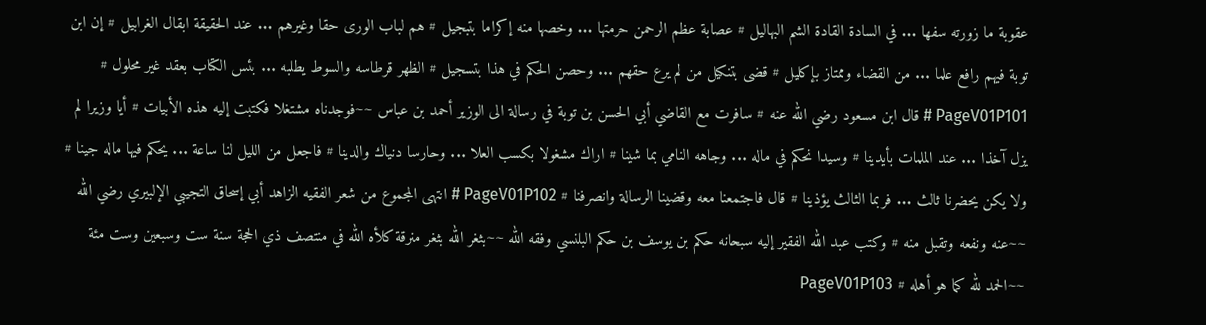عقوبة ما زورته سفها ... في السادة القادة الشم البهاليل # عصابة عظم الرحمن حرمتها ... وخصها منه إكراما بتبجيل # هم لباب الورى حقا وغيرهم ... عند الحقيقة ابقال الغرابيل # إن ابن توبة فيهم رافع علما ... من القضاء وممتاز بإكليل # قضى بتنكيل من لم يرع حقهم ... وحصن الحكم في هذا بتسجيل # الظهر قرطاسه والسوط يطلبه ... بئس الكتاب بعقد غير محلول # PageV01P101 # قال ابن مسعود رضي الله عنه # سافرت مع القاضي أبي الحسن بن توبة في رسالة الى الوزير أحمد بن عباس ~~فوجدناه مشتغلا فكتبت إليه هذه الأبيات # أيا وزيرا لم يزل آخذا ... عند الملمات بأيدينا # وسيدا نحكم في ماله ... وجاهه النامي بما شينا # اراك مشغولا بكسب العلا ... وحارسا دنياك والدينا # فاجعل من الليل لنا ساعة ... يحكم فيها ماله جينا # ولا يكن يحضرنا ثالث ... فربما الثالث يؤذينا # قال فاجتمعنا معه وقضينا الرسالة وانصرفنا # PageV01P102 # انتهى المجموع من شعر الفقيه الزاهد أبي إسحاق التجيبي الإلبيري رضي الله ~~عنه ونفعه وتقبل منه # وكتب عبد الله الفقير إليه سبحانه حكم بن يوسف بن حكم البلنسي وفقه الله ~~بثغر الله بثغر منرقة كلأه الله في منتصف ذي الحجة سنة ست وسبعين وست مئة ~~الحمد لله كما هو أهله # PageV01P103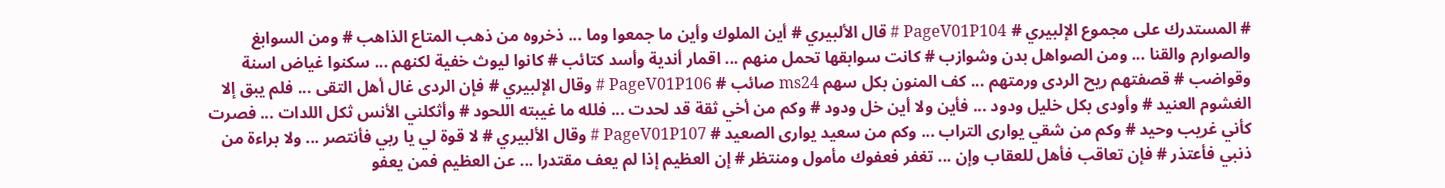# المستدرك على مجموع الإلبيري # PageV01P104 # قال الألبيري # أين الملوك وأين ما جمعوا وما ... ذخروه من ذهب المتاع الذاهب # ومن السوابغ والصوارم والقنا ... ومن الصواهل بدن وشوازب # كانت سوابقها تحمل منهم ... اقمار أندية وأسد كتائب # كانوا ليوث خفية لكنهم ... سكنوا غياض اسنة وقواضب # قصفتهم ريح الردى ورمتهم ... كف المنون بكل سهم ms24 صائب # PageV01P106 # وقال الإلبيري # فإن الردى غال أهل التقى ... فلم يبق إلا الغشوم العنيد # وأودى بكل خليل ودود ... فأين ولا أين خل ودود # وكم من أخي ثقة قد لحدت ... فلله ما غيبته اللحود # وأثكلني الأنس ثكل اللدات ... فصرت كأني غريب وحيد # وكم من شقي يوارى التراب ... وكم من سعيد يوارى الصعيد # PageV01P107 # وقال الألبيري # لا قوة لي يا ربي فأنتصر ... ولا براءة من ذنبي فأعتذر # فإن تعاقب فأهل للعقاب وإن ... تغفر فعفوك مأمول ومنتظر # إن العظيم إذا لم يعف مقتدرا ... عن العظيم فمن يعفو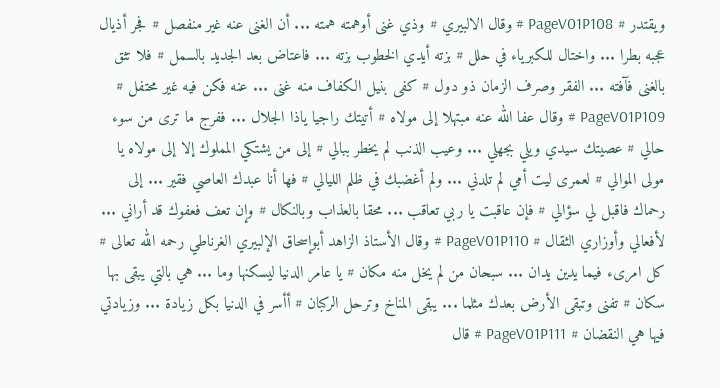ويقتدر # PageV01P108 # وقال الالبيري # وذي غنى أوهمته همته ... أن الغنى عنه غير منفصل # فجر أذيال عجبه بطرا ... واختال للكبرياء في حلل # بزته أيدي الخطوب بزته ... فاعتاض بعد الجديد بالسمل # فلا تثق بالغنى فآفته ... الفقر وصرف الزمان ذو دول # كفى بنيل الكفاف منه غنى ... عنه فكن فيه غير محتفل # PageV01P109 # وقال عفا الله عنه مبتهلا إلى مولاه # أتيتك راجيا ياذا الجلال ... ففرج ما ترى من سوء حالي # عصيتك سيدي ويلي بجهلي ... وعيب الذنب لم يخطر ببالي # إلى من يشتكي المملوك إلا إلى مولاه يا مولى الموالي # لعمرى ليت أمي لم تلدني ... ولم أغضبك في ظلم الليالي # فها أنا عبدك العاصي فقير ... إلى رحماك فاقبل لي سؤالي # فإن عاقبت يا ربي تعاقب ... محقا بالعذاب وبالنكال # وإن تعف فعفوك قد أراني ... لأفعالي وأوزاري الثقال # PageV01P110 # وقال الأستاذ الزاهد أبوإسحاق الإلبيري الغرناطي رحمه الله تعالى # كل امرىء فيما يدين يدان ... سبحان من لم يخل منه مكان # يا عامر الدنيا ليسكنها وما ... هي بالتي يبقى بها سكان # تفنى وتبقى الأرض بعدك مثلما ... يبقى المناخ وترحل الركبان # أأسر في الدنيا بكل زيادة ... وزيادتي فيها هي النقضان # PageV01P111 # قال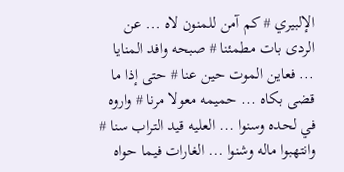الإلبيري # كم آمن للمنون لاه ... عن الردى بات مطمئنا # صبحه وافد المنايا ... فعاين الموت حين عنا # حتى إذا ما قضى بكاه ... حميمه معولا مرنا # واروه في لحده وسنوا ... العليه قيد التراب سنا # وانتهبوا ماله وشنوا ... الغارات فيما حواه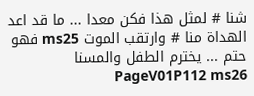شنا # لمثل هذا فكن معدا ... ما قد اعد الهداة منا # وارتقب الموت ms25 فهو حتم ... يخترم الطفل والمسنا PageV01P112 ms26